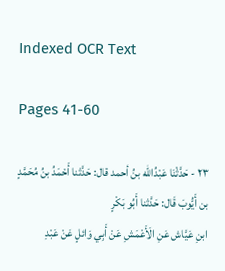Indexed OCR Text

Pages 41-60

٢٣ - حَدَّثْنَا عَبْدُالله بنُ أحمد قال: حَدَّثنا أَحْمَدُ بنُ مُحَمَّدٍ بن أَيُّوبَ قَال: حَدَّثنا أَبُو بَكْرٍ
ابنِ عَيَّاش عَنِ الَأَعْمَشِ عَنْ أَبِي وَائلٍ عَنْ عَبْدِ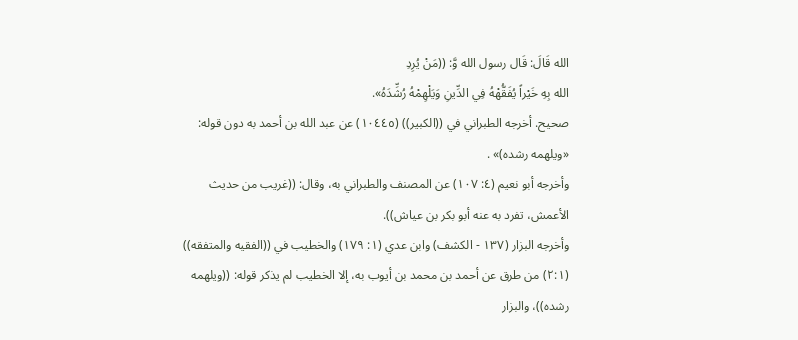الله قَالَ: قَال رسول الله وَّ: ((مَنْ يُرِدِ
الله بِهِ خَيْراً يُفَقُّهْهُ فِي الدِّينِ وَيَلْهِمْهُ رُشِّدَهُ».
صحيح. أخرجه الطبراني في ((الكبير)) (١٠٤٤٥) عن عبد الله بن أحمد به دون قوله:
«ویلهمه رشده)» .
وأخرجه أبو نعيم (٤: ١٠٧) عن المصنف والطبراني به، وقال: ((غريب من حديث
الأعمش، تفرد به عنه أبو بكر بن عياش)).
وأخرجه البزار (١٣٧ - الكشف) وابن عدي (١: ١٧٩) والخطيب في ((الفقيه والمتفقه))
(٢:١) من طرق عن أحمد بن محمد بن أيوب به، إلا الخطيب لم يذكر قوله: ((ويلهمه
رشده))، والبزار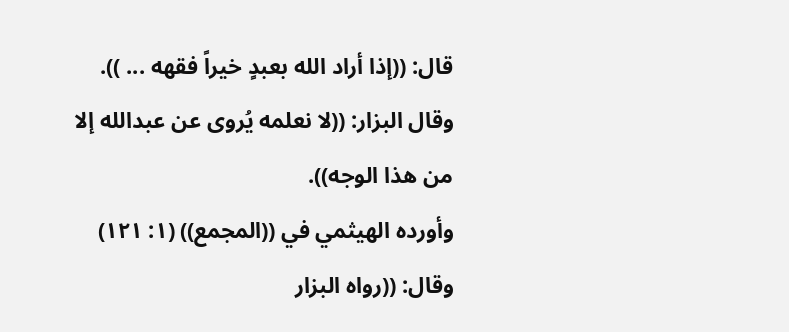قال: ((إذا أراد الله بعبدٍ خيراً فقهه ... )).
وقال البزار: ((لا نعلمه يُروى عن عبدالله إلا من هذا الوجه)).
وأورده الهيثمي في ((المجمع)) (١: ١٢١) وقال: ((رواه البزار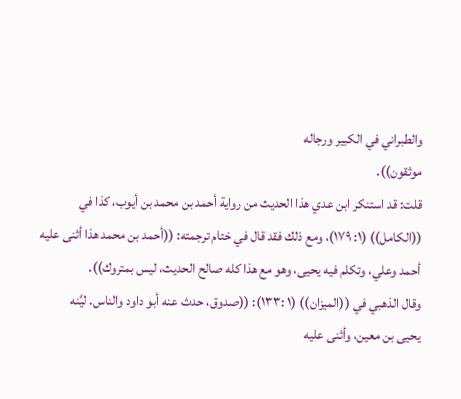والطبراني في الكبير ورجاله
موثقون)).
قلت: قد استنكر ابن عدي هذا الحديث من رواية أحمد بن محمد بن أيوب، كذا في
((الكامل)) (١: ١٧٩)، ومع ذلك فقد قال في ختام ترجمته: ((أحمد بن محمد هذا أثنى عليه
أحمد وعلي، وتكلم فيه يحيى، وهو مع هذا كله صالح الحديث، ليس بمتروك)).
وقال الذهبي في ((الميزان)) (١ :١٣٣): ((صدوق، حدث عنه أبو داود والناس. ليَّنه
يحيى بن معين، وأثنى عليه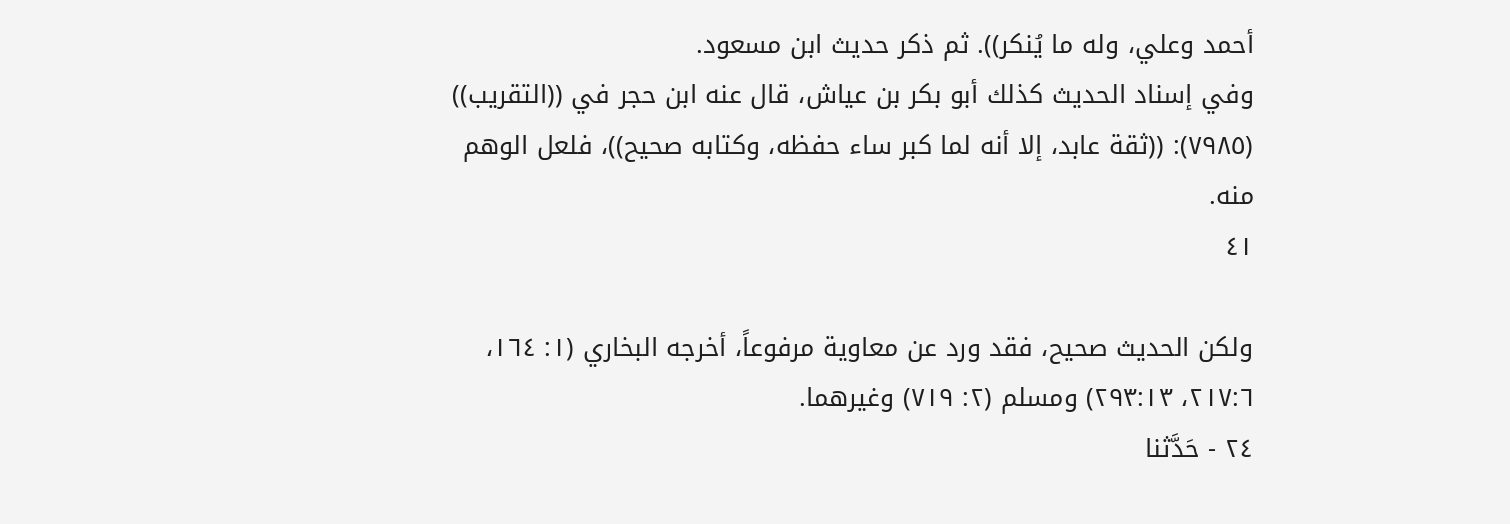أحمد وعلي، وله ما يُنكر)). ثم ذكر حديث ابن مسعود.
وفي إسناد الحديث كذلك أبو بكر بن عياش، قال عنه ابن حجر في ((التقريب))
(٧٩٨٥): ((ثقة عابد، إلا أنه لما كبر ساء حفظه، وكتابه صحيح))، فلعل الوهم منه.
٤١

ولكن الحديث صحيح، فقد ورد عن معاوية مرفوعاً، أخرجه البخاري (١: ١٦٤،
٢١٧:٦، ٢٩٣:١٣) ومسلم (٢: ٧١٩) وغيرهما.
٢٤ - حَدَّثنا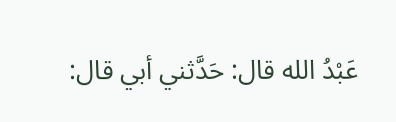عَبْدُ الله قال: حَدَّثني أبي قال: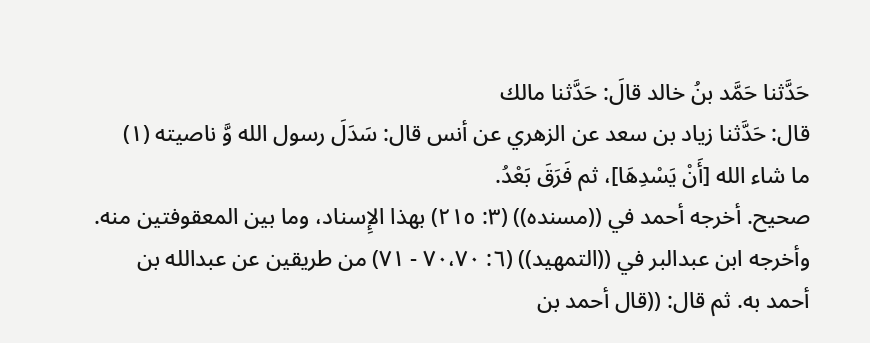حَدَّثنا حَمَّد بنُ خالد قالَ: حَدَّثنا مالك
قال: حَدَّثنا زياد بن سعد عن الزهري عن أنس قال: سَدَلَ رسول الله وَّ ناصيته (١)
ما شاء الله [أَنْ يَسْدِهَا]، ثم فَرَقَ بَعْدُ.
صحيح. أخرجه أحمد في ((مسنده)) (٣: ٢١٥) بهذا الإِسناد، وما بين المعقوفتين منه.
وأخرجه ابن عبدالبر في ((التمهيد)) (٦: ٧٠،٧٠ - ٧١) من طريقين عن عبدالله بن
أحمد به. ثم قال: ((قال أحمد بن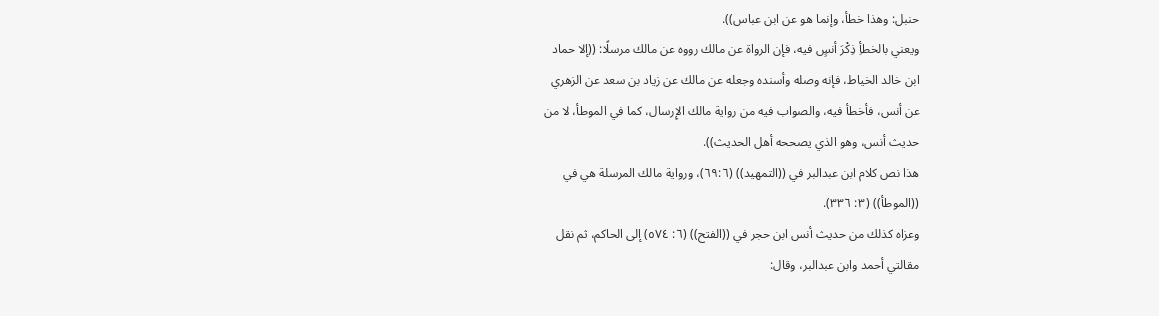حنبل: وهذا خطأ، وإنما هو عن ابن عباس)).
ويعني بالخطأِ ذِكْرَ أنسٍ فيه، فإن الرواة عن مالك رووه عن مالك مرسلًا: ((إلا حماد
ابن خالد الخياط، فإنه وصله وأسنده وجعله عن مالك عن زياد بن سعد عن الزهري
عن أنس، فأخطأ فيه، والصواب فيه من رواية مالك الإِرسال، كما في الموطأ، لا من
حديث أنس، وهو الذي يصححه أهل الحديث)).
هذا نص كلام ابن عبدالبر في ((التمهيد)) (٦٩:٦)، ورواية مالك المرسلة هي في
((الموطأ)) (٣: ٣٣٦).
وعزاه كذلك من حديث أنس ابن حجر في ((الفتح)) (٦: ٥٧٤) إلى الحاكم، ثم نقل
مقالتي أحمد وابن عبدالبر، وقال: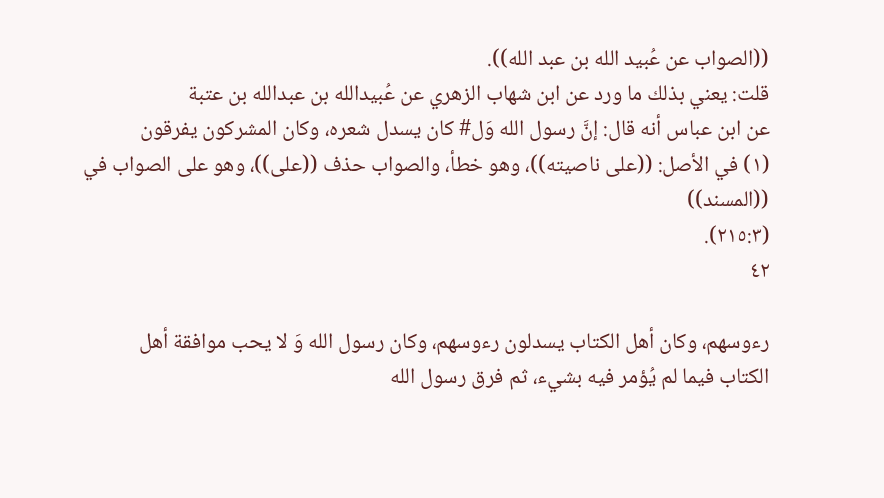((الصواب عن عُبيد الله بن عبد الله)).
قلت: يعني بذلك ما ورد عن ابن شهاب الزهري عن عُبيدالله بن عبدالله بن عتبة
عن ابن عباس أنه قال: إنَّ رسول الله وَل# كان يسدل شعره، وكان المشركون يفرقون
(١) في الأصل: ((على ناصيته))، وهو خطأ، والصواب حذف ((على))، وهو على الصواب في ((المسند))
(٢١٥:٣).
٤٢

رءوسهم، وكان أهل الكتاب يسدلون رءوسهم، وكان رسول الله وَ لا يحب موافقة أهل
الكتاب فيما لم يُؤمر فيه بشيء، ثم فرق رسول الله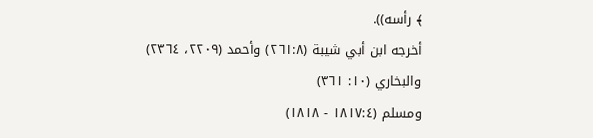﴾ رأسه)).
أخرجه ابن أبي شيبة (٢٦١:٨) وأحمد (٢٢٠٩، ٢٣٦٤) والبخاري (١٠: ٣٦١)
ومسلم (١٨١٧:٤ - ١٨١٨)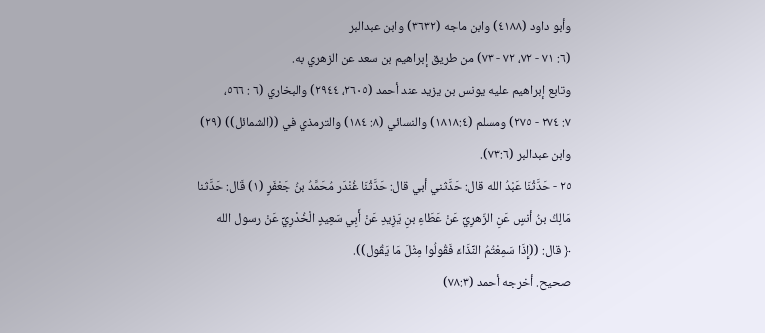وأبو داود (٤١٨٨) وابن ماجه (٣٦٣٢) وابن عبدالبر
(٦: ٧١ - ٧٢، ٧٢ - ٧٣) من طريق إبراهيم بن سعد عن الزهري به.
وتابع إبراهيم عليه يونس بن يزيد عند أحمد (٢٦٠٥، ٢٩٤٤) والبخاري (٦ : ٥٦٦،
٧: ٢٧٤ - ٢٧٥) ومسلم (١٨١٨:٤) والنسائي (٨: ١٨٤) والترمذي في ((الشمائل)) (٢٩)
وابن عبدالبر (٧٣:٦).
٢٥ - حَدَّثْنَا عَبْدُ الله قال: حَدَّثني أبي قال: حَدَّثْنَا غُنْدَر مُحَمَّدُ بنُ جَعْفَرٍ (١) قَال: حَدَّثنا
مَالِكُ بنُ أنسٍ عَنِ الزّهرِيِّ عَنْ عَطَاءِ بنِ يَزِيدِ عَنْ أَبِي سَعِيدٍ الْخُدْرِيِّ عَنْ رسول الله
﴿ قال: ((إِذَا سَمِعْتُمُ النِّذَاءَ فَقُولُوا مِثْلَ مَا يَقُول)).
صحيح. أخرجه أحمد (٧٨:٣)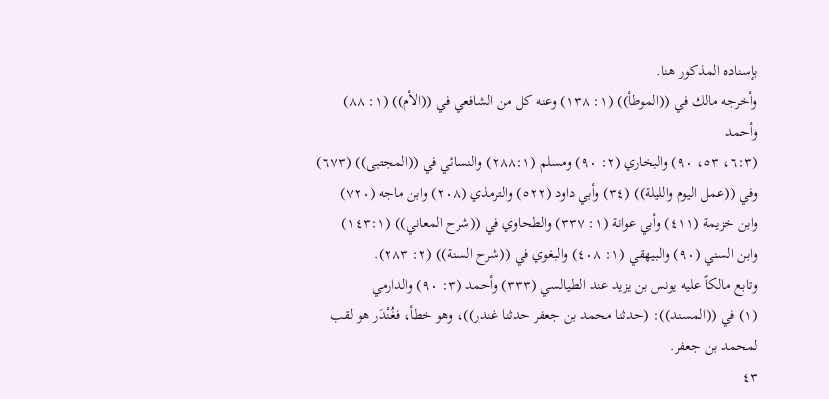بإسناده المذكور هنا.
وأخرجه مالك في ((الموطأ)) (١: ١٣٨) وعنه كل من الشافعي في ((الأم)) (١: ٨٨) وأحمد
(٦:٣، ٥٣، ٩٠) والبخاري (٢: ٩٠) ومسلم (٢٨٨:١) والنسائي في ((المجتبى)) (٦٧٣)
وفي ((عمل اليوم والليلة)) (٣٤) وأبي داود (٥٢٢) والترمذي (٢٠٨) وابن ماجه (٧٢٠)
وابن خزيمة (٤١١) وأبي عوانة (١: ٣٣٧) والطحاوي في ((شرح المعاني)) (١٤٣:١)
وابن السني (٩٠) والبيهقي (١: ٤٠٨) والبغوي في ((شرح السنة)) (٢: ٢٨٣).
وتابع مالكاً عليه يونس بن يزيد عند الطيالسي (٣٣٣) وأحمد (٣: ٩٠) والدارمي
(١) في ((المسند)): (حدثنا محمد بن جعفر حدثنا غندر))، وهو خطأ، فغُنْدَر هو لقب لمحمد بن جعفر.
٤٣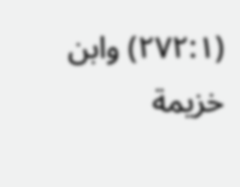(٢٧٢:١) وابن خزيمة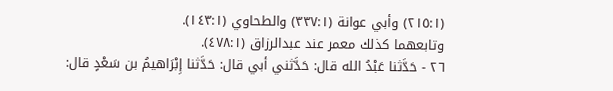(٢١٥:١) وأبي عوانة (٣٣٧:١) والطحاوي (١٤٣:١).
وتابعهما كذلك معمر عند عبدالرزاق (٤٧٨:١).
٢٦ - حَدَّثنا عَبْدُ الله قال: حَدَّثني أبي قال: حَدَّثنا إِبْرَاهيمُ بن سَعْدٍ قال: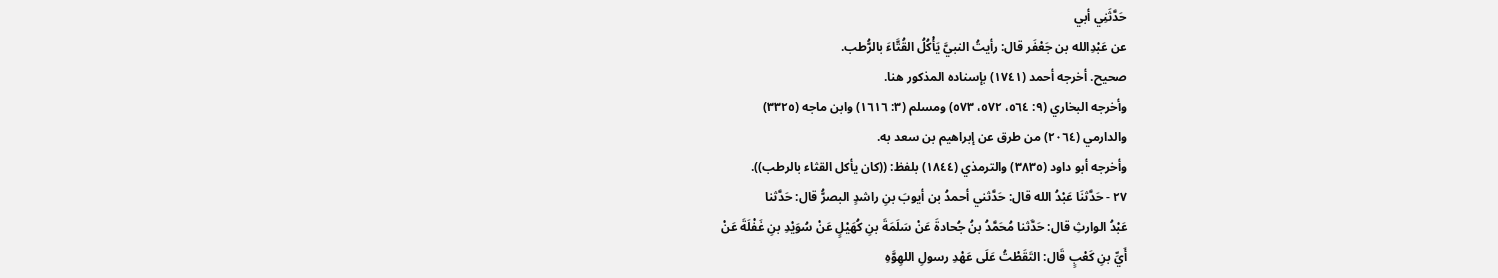حَدَّثَنِي أبي
عن عَبْدِالله بن جَعْفَر قال: رأيتُ النبيَّ يَأْكُلُ القُتَّاءَ بالرُّطب.
صحيح. أخرجه أحمد (١٧٤١) بإسناده المذكور هنا.
وأخرجه البخاري (٩: ٥٦٤، ٥٧٢، ٥٧٣) ومسلم (٣: ١٦١٦) وابن ماجه (٣٣٢٥)
والدارمي (٢٠٦٤) من طرق عن إبراهيم بن سعد به.
وأخرجه أبو داود (٣٨٣٥) والترمذي (١٨٤٤) بلفظ: ((كان يأكل القثاء بالرطب)).
٢٧ - حَدَّثنَا عَبْدُ الله قال: حَدَّثني أحمدُ بن أيوبَ بنِ راشدٍ البصرُّ قال: حَدَّثنا
عَبْدُ الوارثِ قال: حَدَّثنا مُحَمَّدُ بنُ جُحادةَ عَنْ سَلَمَةَ بنِ كُهَيْلٍ عَنْ سُوَيْدِ بنِ غَفْلَةَ عَنْ
أَيِّ بنِ كَعْبٍ قَال: التَقَطْتُ عَلَى عَهْدِ رسولِ اللهِوَّهِ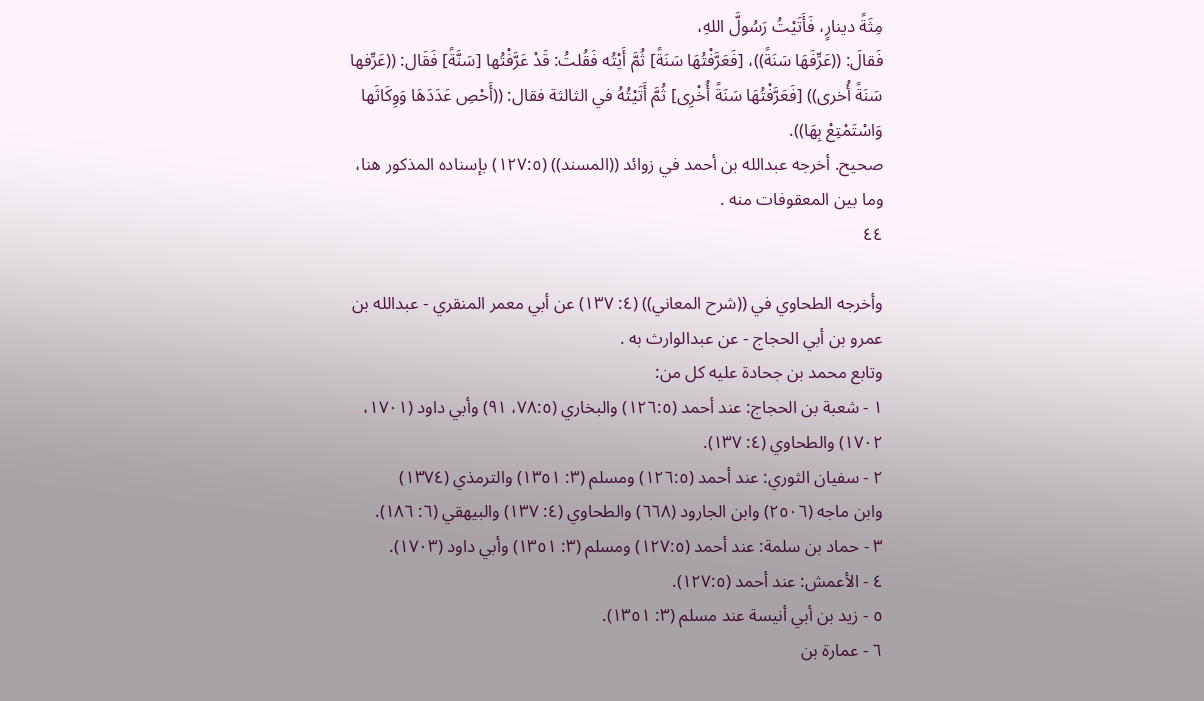مِثَةً دينارٍ، فَأَتَيْتُ رَسُولَّ اللهِ،
فَقالَ: ((عَرِّفَهَا سَنَةً))، [فَعَرَّفْتُهَا سَنَةً] ثُمَّ أَيْتُه فَقُلتُ: قَدْ عَرَّفْتُها [سَنَّةً] فَقَال: ((عَرِّفها
سَنَةً أُخرى)) [فَعَرَّفْتُهَا سَنَةً أُخْرِى] ثُمَّ أَتَيْتُهُ في الثالثة فقال: ((أَحْصِ عَدَدَهَا وَوِكَاثَها
وَاسْتَمْتِعْ بِهَا)).
صحيح. أخرجه عبدالله بن أحمد في زوائد ((المسند)) (١٢٧:٥) بإسناده المذكور هنا،
وما بين المعقوفات منه .
٤٤

وأخرجه الطحاوي في ((شرح المعاني)) (٤: ١٣٧) عن أبي معمر المنقري - عبدالله بن
عمرو بن أبي الحجاج - عن عبدالوارث به .
وتابع محمد بن جحادة عليه كل من:
١ - شعبة بن الحجاج: عند أحمد (١٢٦:٥) والبخاري (٧٨:٥، ٩١) وأبي داود (١٧٠١،
١٧٠٢) والطحاوي (٤: ١٣٧).
٢ - سفيان الثوري: عند أحمد (١٢٦:٥) ومسلم (٣: ١٣٥١) والترمذي (١٣٧٤)
وابن ماجه (٢٥٠٦) وابن الجارود (٦٦٨) والطحاوي (٤: ١٣٧) والبيهقي (٦: ١٨٦).
٣ - حماد بن سلمة: عند أحمد (١٢٧:٥) ومسلم (٣: ١٣٥١) وأبي داود (١٧٠٣).
٤ - الأعمش: عند أحمد (١٢٧:٥).
٥ - زيد بن أبي أنيسة عند مسلم (٣: ١٣٥١).
٦ - عمارة بن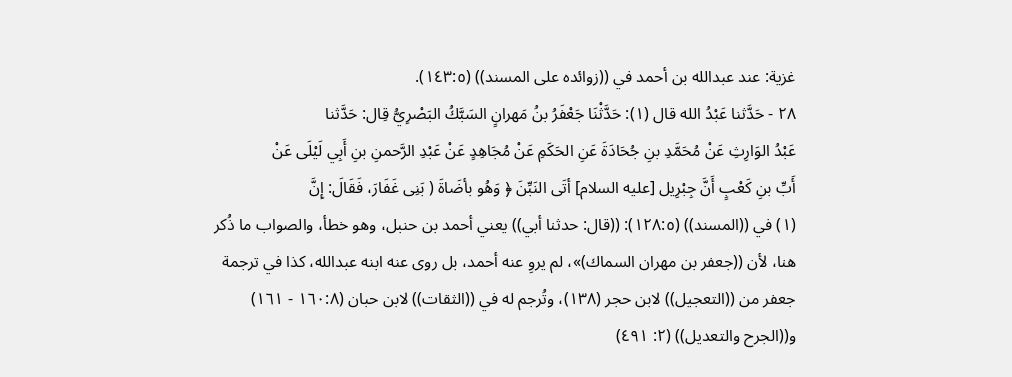غزية: عند عبدالله بن أحمد في ((زوائده على المسند)) (١٤٣:٥).
٢٨ - حَدَّثنا عَبْدُ الله قال (١): حَدَّثْنَا جَعْفَرُ بنُ مَهرانٍ السَبَّكُ البَصْرِيُّ قِال: حَدَّثنا
عَبْدُ الوَارِثِ عَنْ مُحَمَّدِ بنِ جُحَادَةَ عَنِ الحَكَمِ عَنْ مُجَاهِدٍ عَنْ عَبْدِ الرَّحمنِ بنِ أَبِي لَيْلَى عَنْ
أَبِّ بنِ كَعْبٍ أَنَّ جِبْرِيل [عليه السلام] أتَى النَبِّنَ ﴿ وَهُو بأضَاةَ ( بَنِى غَفَارَ، فَقَالَ: إِنَّ
(١) في ((المسند)) (١٢٨:٥): ((قال: حدثنا أبي)) يعني أحمد بن حنبل، وهو خطأ، والصواب ما ذُكر
هنا، لأن ((جعفر بن مهران السماك)»، لم يروِ عنه أحمد، بل روى عنه ابنه عبدالله، كذا في ترجمة
جعفر من ((التعجيل)) لابن حجر (١٣٨)، وتُرجم له في ((الثقات)) لابن حبان (١٦٠:٨ - ١٦١)
و((الجرح والتعديل)) (٢: ٤٩١)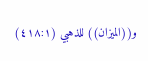و((الميزان)) للذهبي (٤١٨:١)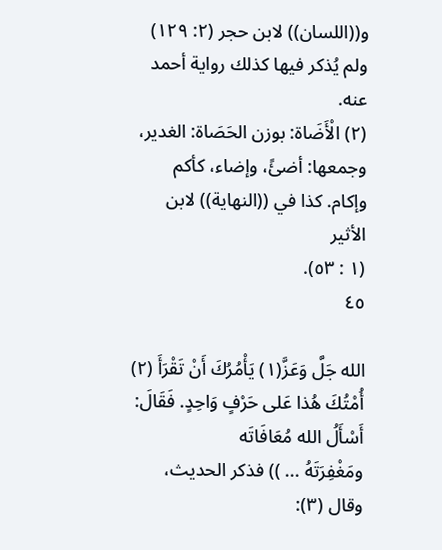و((اللسان)) لابن حجر (٢: ١٢٩)
ولم یُذکر فیھا کذلك روایة أحمد عنه.
(٢) الْأَضَاة: بوزن الحَصَاة: الغدير، وجمعها: أضئً، وإضاء، كأكم وإكام. كذا في ((النهاية)) لابن الأثير
(١ : ٥٣).
٤٥

الله جَلَّ وَعَزَّ(١) يَأْمُرُكَ أَنْ تَقْرَأَ (٢) أُمْتُكَ هُذا عَلى حَرْفٍ وَاحِدٍ. فَقَالَ: أَسْأَلُ الله مُعَافَاتَه
ومَغْفِرَتَهُ ... )) فذكر الحديث، وقال (٣):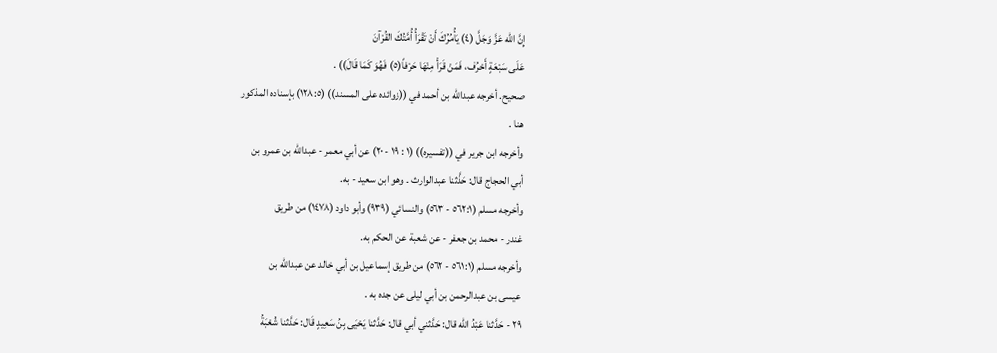إِنَّ الله عَزَّ وَجَلَّ (٤) يَأُمُرُكَ أَنْ تَقْرَأُ أُمَّتُكَ القُرْآنَ
عَلَى سَبْعَةٍ أَحْرُف، فَمَنْ قَرَأْ مِنْهَا حَرْفاً(٥) فَهُوَ كَمَا قَالَ)) .
صحيح. أخرجه عبدالله بن أحمد في ((زوائده على المسند)) (١٢٨:٥) بإسناده المذكور
هنا .
وأخرجه ابن جرير في ((تفسيره)) (١ : ١٩ - ٢٠) عن أبي معمر - عبدالله بن عمرو بن
أبي الحجاج قال: حَذَّثنا عبدالوارث ۔ وهو ابن سعید - به.
وأخرجه مسلم (٥٦٢:١ - ٥٦٣) والنسائي (٩٣٩) وأبو داود (١٤٧٨) من طريق
غندر - محمد بن جعفر - عن شعبة عن الحكم به.
وأخرجه مسلم (٥٦١:١ - ٥٦٢) من طريق إسماعيل بن أبي خالد عن عبدالله بن
عیسی بن عبدالرحمن بن أبي ليلى عن جده به .
٢٩ - حَدَّثنا عَبْدُ الله قال: حَدَّثني أبي قال: حَدَّثنا يَحْيَى بِنُ سَعِيدٍ قَال: حَدَّثنا شُعْبَةُ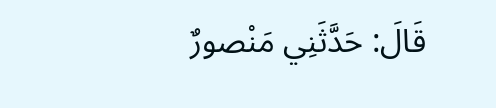قَالَ: حَدَّثَنِي مَنْصورٌ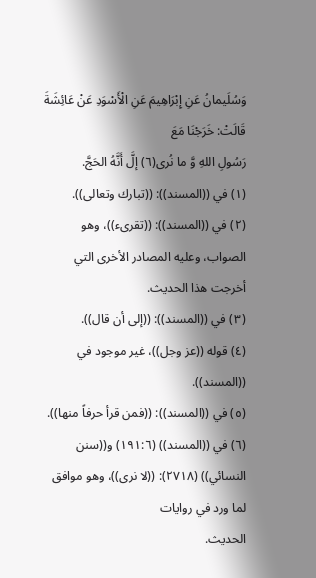وَسُلَيمانُ عَنِ إِبْرَاهِيمَ عَنِ الْأَسْوَدِ عَنْ عَائِشَةَ قَالَتْ: خَرَجْنَا مَعَ
رَسُولِ اللهِ وَّ ما نُرى(٦) إلَّ أَنَّهُ الحَجَّ.
(١) في ((المسند)): ((تبارك وتعالى)).
(٢) في ((المسند)): ((تقرىء))، وهو الصواب، وعليه المصادر الأخرى التي أخرجت هذا الحديث.
(٣) في ((المسند)): ((إلى أن قال)).
(٤) قوله ((عز وجل))، غير موجود في ((المسند)).
(٥) في ((المسند)): ((فمن قرأ حرفاً منها)).
(٦) في ((المسند)) (١٩١:٦) و((سنن النسائي)) (٢٧١٨): ((لا نرى))، وهو موافق لما ورد في روايات
الحدیث.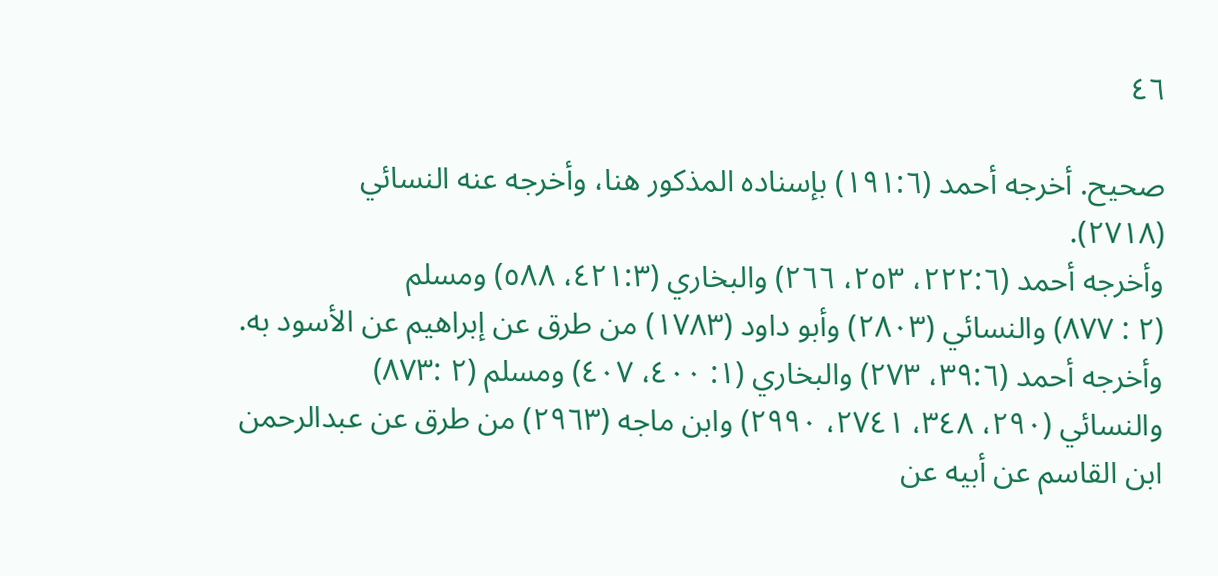٤٦

صحيح. أخرجه أحمد (١٩١:٦) بإسناده المذكور هنا، وأخرجه عنه النسائي
(٢٧١٨).
وأخرجه أحمد (٢٢٢:٦، ٢٥٣، ٢٦٦) والبخاري (٤٢١:٣، ٥٨٨) ومسلم
(٢ : ٨٧٧) والنسائي (٢٨٠٣) وأبو داود (١٧٨٣) من طرق عن إبراهيم عن الأسود به.
وأخرجه أحمد (٣٩:٦، ٢٧٣) والبخاري (١: ٤٠٠، ٤٠٧) ومسلم (٢ :٨٧٣)
والنسائي (٢٩٠، ٣٤٨، ٢٧٤١، ٢٩٩٠) وابن ماجه (٢٩٦٣) من طرق عن عبدالرحمن
ابن القاسم عن أبيه عن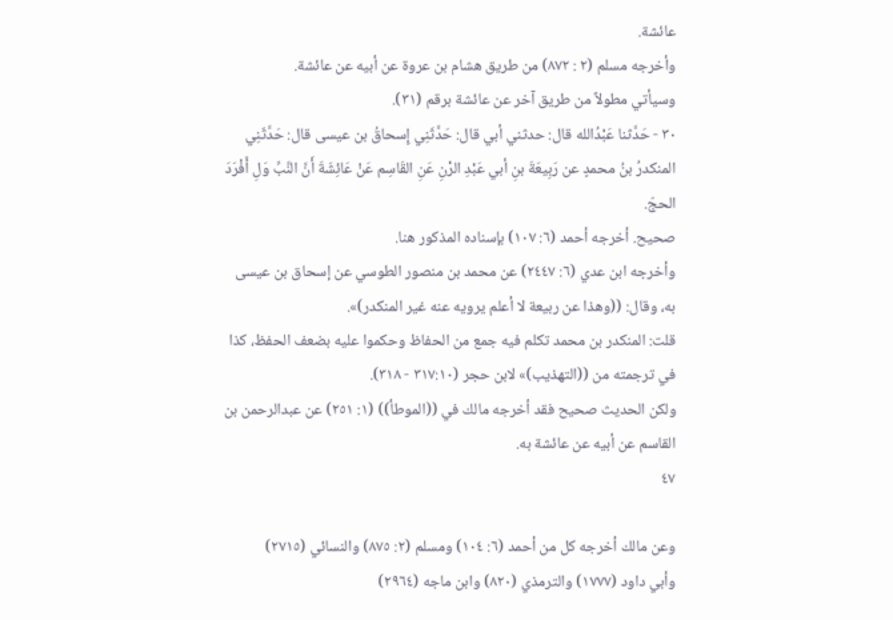عائشة.
وأخرجه مسلم (٢ : ٨٧٢) من طريق هشام بن عروة عن أبيه عن عائشة.
وسيأتي مطولاً من طريق آخر عن عائشة برقم (٣١).
٣٠ - حَدَّثنا عَبْدُالله قال: حدثني أبي قال: حَدَّثَنِي إِسحاقُ بن عيسى قال: حَدَّثَنِي
المنكدرُ بنُ محمدٍ عن رَبِيعَةَ بنِ أبي عَبْدِ الرْنِ عَنِ القَاسِم عَنْ عَائِشَةَ أَنَّ النَّبِّ وَلِ أَفْرَدَ
الحجّ.
صحيح. أخرجه أحمد (٦: ١٠٧) بإسناده المذكور هنا.
وأخرجه ابن عدي (٦: ٢٤٤٧) عن محمد بن منصور الطوسي عن إسحاق بن عيسى
به، وقال: ((وهذا عن ربيعة لا أعلم يرويه عنه غير المنكدر)».
قلت: المنكدر بن محمد تكلم فيه جمع من الحفاظ وحكموا عليه بضعف الحفظ، كذا
في ترجمته من ((التهذيب)» لابن حجر (٣١٧:١٠ - ٣١٨).
ولكن الحديث صحيح فقد أخرجه مالك في ((الموطأ)) (١: ٢٥١) عن عبدالرحمن بن
القاسم عن أبيه عن عائشة به.
٤٧

وعن مالك أخرجه كل من أحمد (٦: ١٠٤) ومسلم (٢: ٨٧٥) والنسائي (٢٧١٥)
وأبي داود (١٧٧٧) والترمذي (٨٢٠) وابن ماجه (٢٩٦٤)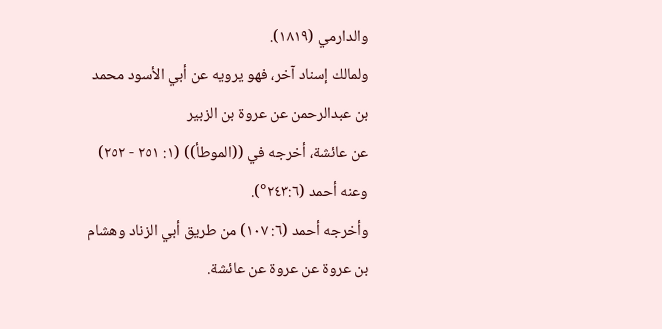والدارمي (١٨١٩).
ولمالك إسناد آخر، فهو يرويه عن أبي الأسود محمد بن عبدالرحمن عن عروة بن الزبير
عن عائشة، أخرجه في ((الموطأ)) (١: ٢٥١ - ٢٥٢) وعنه أحمد (٢٤٣:٦°).
وأخرجه أحمد (٦: ١٠٧) من طريق أبي الزناد وهشام بن عروة عن عروة عن عائشة.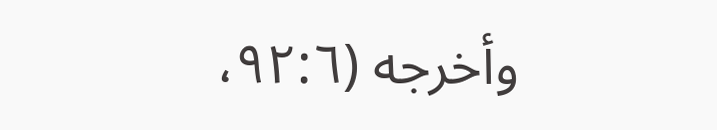وأخرجه (٩٢:٦،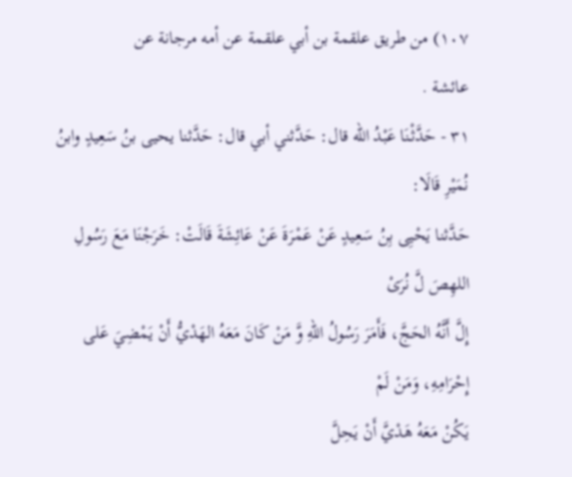١٠٧) من طريق علقمة بن أبي علقمة عن أمه مرجانة عن
عائشة .
٣١ - حَدَّثْنَا عَبْدُ الله قال: حَدَّثني أبي قال: حَدَّثنا يحيى بنُ سَعِيدٍ وابنُ نُمَيْرِ قَالَا:
حَدَّثنا يَحْيِى بِنُ سَعِيدٍ عَنْ عَمْرَةَ عَنْ عَائِشَةَ قَالَتْ: خَرَجْنَا مَعَ رَسُولِ اللهِصَ لَّ نُرَىْ
إِلَّ أَنَّهُ الحَجَّ، فَأَمَرَ رَسُولُ اللهِ وَّ مَنْ كَانَ مَعَهُ الهَدْيُّ أَنْ يَمْضِيَ عَلى إِحْرَامِهِ، وَمَنْ لَمْ
يَكُنْ مَعَهُ هَدْيَّ أَنْ يَحِلَّ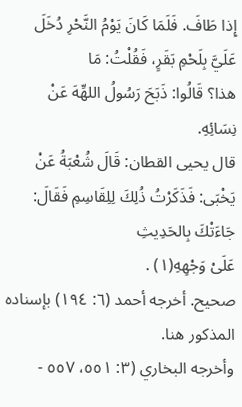إِذا طَافَ. فَلَمَا كَانَ يَوْمُ النَّحْرِ دُخَلَ عَلَيَّ بِلَحْمِ بَقَرٍ، فَقُلْتُ: مَا
هذا؟ قَالُوا: ذَبَحَ رَسُولُ اللهِّهَ عَنْ نِسَائِهِ.
قال يحيى القطان: قَالَ شُعْبَةُ عَنْ يَخْبَى: فَذَكَرْتُ ذُلِكَ لِلِقَاسِمِ فَقَالَ: جَاءَتْكَ بِالحَدِيثِ
عَلَىْ وَجْهِهِ(١) .
صحيح. أخرجه أحمد (٦: ١٩٤) بإسناده المذكور هنا.
وأخرجه البخاري (٣: ٥٥١، ٥٥٧ -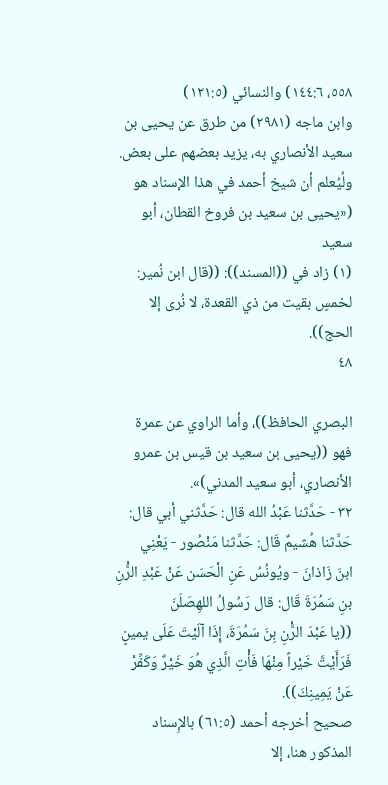٥٥٨، ١٤٤:٦) والنسائي (١٢١:٥)
وابن ماجه (٢٩٨١) من طرق عن يحيى بن سعيد الأنصاري به، يزيد بعضهم على بعض.
ولُيُعلم أن شيخ أحمد في هذا الإسناد هو («يحيى بن سعيد بن فروخ القطان، أبو سعيد
(١) زاد في ((المسند)): ((قال ابن نُمير: لخمسٍ بقيت من ذي القعدة، لا نُرى إلا الحج)).
٤٨

البصري الحافظ))، وأما الراوي عن عمرة فهو ((يحيى بن سعيد بن قيس بن عمرو
الأنصاري، أبو سعيد المدني)».
٣٢ - حَدَّثنا عَبْدُ الله قال: حَدَّثني أبي قال: حَدَّثنا هُشیمٌ قَال: حَدَّثنا مَنْصُور - يَعْنِي
ابنَ زَاذانَ - ويُونُسُ عَنِ الْحَسَن عَنْ عَبْدِ الرَّْنِ بنِ سَمُرَةَ قَال: قال رَسُولُ اللهِصَلَنَ
((يا عَبْدَ الرَّْنِ بِنَ سَمُرَةَ، إِذَا آلَيْتَ عَلَى يمينٍ فَرَأَيْتَّ خَيْراً مِنْهَا فَأْتِ الَّذِي هُوَ خَيْرٌ وَكَفِّرْ
عَنْ يَمِينِكَ)).
صحيح أخرجه أحمد (٦١:٥) بالإِسناد المذكور هنا، إلا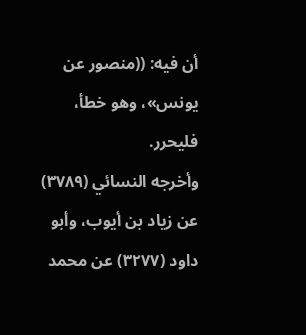أن فيه: ((منصور عن
یونس»، وهو خطأ، فلیحرر.
وأخرجه النسائي (٣٧٨٩) عن زياد بن أيوب، وأبو داود (٣٢٧٧) عن محمد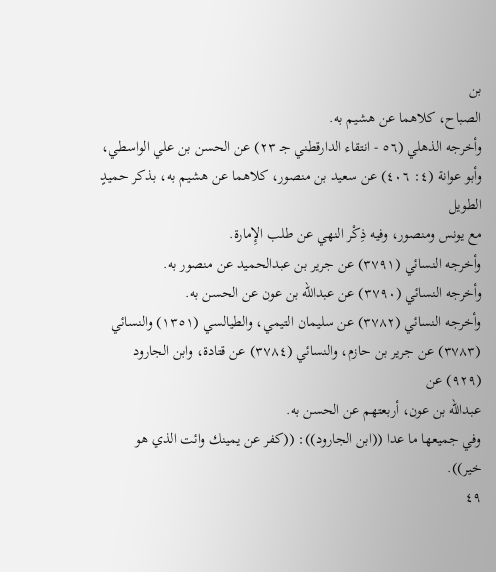بن
الصباح، كلاهما عن هشیم به.
وأخرجه الذهلي (٥٦ - انتقاء الدارقطني جـ ٢٣) عن الحسن بن علي الواسطي،
وأبو عوانة (٤: ٤٠٦) عن سعيد بن منصور، كلاهما عن هشيم به، بذكر حميدٍ الطويل
مع يونس ومنصور، وفيه ذِكْر النهي عن طلب الإِمارة.
وأخرجه النسائي (٣٧٩١) عن جرير بن عبدالحميد عن منصور به.
وأخرجه النسائي (٣٧٩٠) عن عبدالله بن عون عن الحسن به.
وأخرجه النسائي (٣٧٨٢) عن سليمان التيمي، والطيالسي (١٣٥١) والنسائي
(٣٧٨٣) عن جرير بن حازم، والنسائي (٣٧٨٤) عن قتادة، وابن الجارود (٩٢٩) عن
عبدالله بن عون، أربعتهم عن الحسن به.
وفي جميعها ما عدا ((ابن الجارود)): ((كفر عن يمينك وائت الذي هو خير)).
٤٩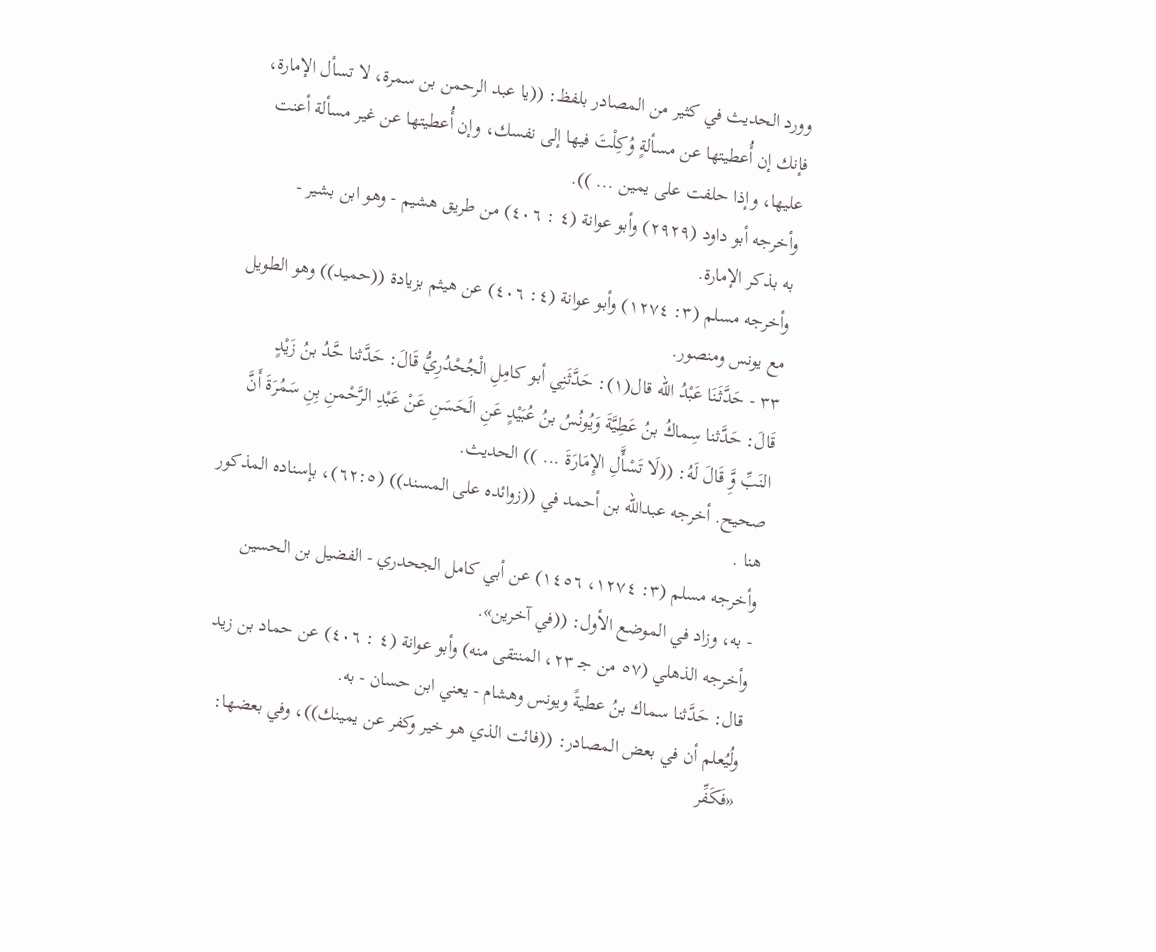وورد الحديث في كثير من المصادر بلفظ: ((يا عبد الرحمن بن سمرة، لا تسأل الإمارة،
فإنك إن أُعطيتها عن مسألةٍ وُكِلْتَ فيها إلى نفسك، وإن أُعطيتها عن غير مسألة أعنت
عليها، وإذا حلفت على يمين ... )).
وأخرجه أبو داود (٢٩٢٩) وأبو عوانة (٤ : ٤٠٦) من طريق هشيم - وهو ابن بشير -
به بذكر الإمارة.
وأخرجه مسلم (٣: ١٢٧٤) وأبو عوانة (٤: ٤٠٦) عن هيثم بزيادة ((حميد)) وهو الطويل
مع یونس ومنصور.
٣٣ - حَدَّثَنَا عَبْدُ الله قال(١): حَدَّثَنِي أبو كامِلِ الْجُحْدُرِيُّ قَالَ: حَدَّثنا حَّدُ بنُ زَيْدٍ
قَالَ: حَدَّثنا سِماكُ بنُ عَطِيَّةَ وَيُونُسُ بنُ عُبَيْدٍ عَنِ الَحَسَنِ عَنْ عَبْدِ الرَّحْمنِ بِنِ سَمُرَةَ أَنَّ
النَبِّ وَِّ قَالَ لَهُ: ((لَا تَسْأَّلِ الإِمَارَةَ ... )) الحديث.
صحيح. أخرجه عبدالله بن أحمد في ((زوائده على المسند)) (٦٢:٥)، بإسناده المذكور
هنا .
وأخرجه مسلم (٣: ١٢٧٤، ١٤٥٦) عن أبي كامل الجحدري - الفضيل بن الحسين
- به، وزاد في الموضع الأول: ((في آخرین».
وأخرجه الذهلي (٥٧ من جـ ٢٣، المنتقى منه) وأبو عوانة (٤ : ٤٠٦) عن حماد بن زيد
قال: حَدَّثنا سماك بنُ عطیةً ویونس وهشام - يعني ابن حسان - به.
ولُيُعلم أن في بعض المصادر: ((فائت الذي هو خير وكفر عن يمينك))، وفي بعضها:
«فَكَفِّر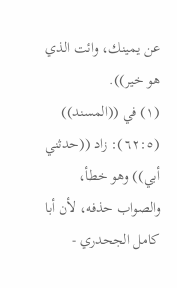عن يمينك، وائت الذي هو خير)).
(١) في ((المسند)) (٦٢:٥): زاد ((حدثني أبي)) وهو خطأ، والصواب حذفه، لأن أبا كامل الجحدري -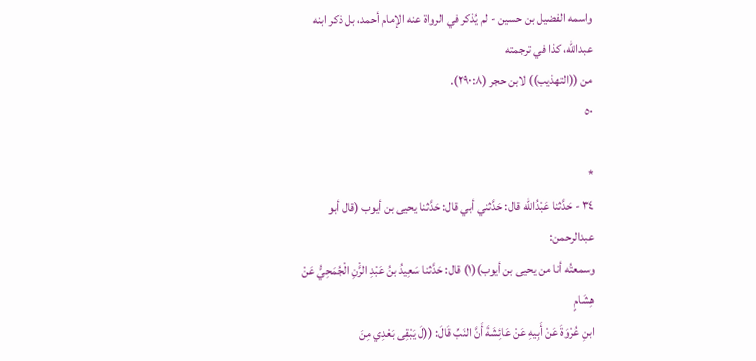واسمه الفضيل بن حسين - لم يُذكر في الرواة عنه الإمام أحمد، بل ذكر ابنه عبدالله، كذا في ترجمته
من ((التهذيب)) لابن حجر (٢٩٠:٨).
٥٠

*
٣٤ - حَدَّثنا عَبْدُالله قال: حَدَّثني أبي قال: حَدَّثنا يحيى بن أيوب (قال أبو عبدالرحمن:
وسمعتُه أنا من يحيى بن أيوب)(١) قال: حَدَّثنا سَعِيدُ بنُ عَبْدِ الرَّْنِ الْجُمَحِيُّ عَنْ هِشَامٍ
ابنِ عُرْوَةَ عَنْ أَبِيهِ عَنْ عَائِشَةَ أَنَّ النَبِّ قَالَ: ((لَ يَبْقِى بَعْدِي مِنَ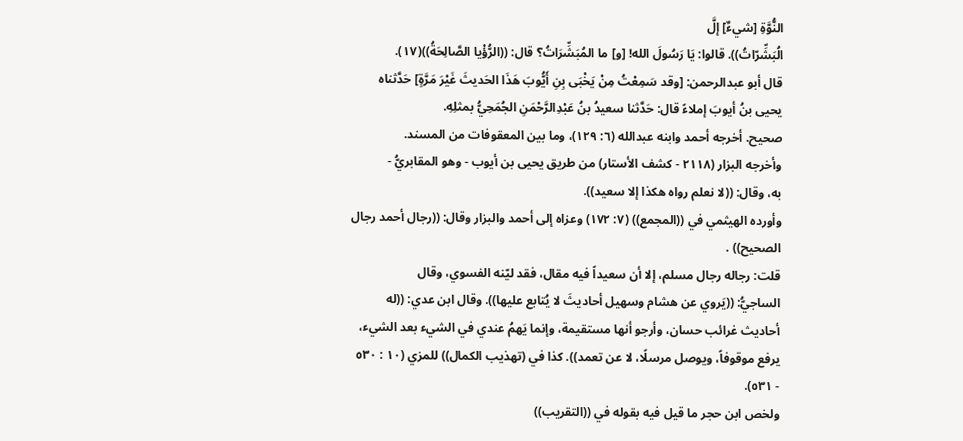النُّوَّةِ [شيءٌ] إلَّ
الُبَشِّرّاتُ)). قالوا: يَا رَسُولَ الله! [و] ما المُبَشِّرَاتُ؟ قال: ((الرُّؤْيا الصَّالِحَةُ))(١٧).
قال أبو عبدالرحمن: [وقد سَمِعْتُ مِنْ يَخْبَى بِنِ أَيُّوبَ هَذَا الحَديثَ غَيْرَ مَرَّةٍ] حَدَّثناه
يحيى بنُ أيوبَ إملاءً قال: حَدَّثنا سعيدُ بنُ عَبْدِالرَّحْمَنِ الجُمَحِيُّ بمثلِهِ.
صحيح. أخرجه أحمد وابنه عبدالله (٦: ١٢٩)، وما بين المعقوفات من المسند.
وأخرجه البزار (٢١١٨ - كشف الأستار) من طريق يحيى بن أيوب - وهو المقابريُّ -
به، وقال: ((لا نعلم رواه هكذا إلا سعيد)).
وأورده الهيثمي في ((المجمع)) (٧: ١٧٢) وعزاه إلى أحمد والبزار وقال: ((رجال أحمد رجال
الصحيح)) .
قلت: رجاله رجال مسلم، إلا أن سعيداً فيه مقال، فقد ليّنه الفسوي، وقال
الساجيُّ: ((يَروي عن هشام وسهيل أحاديثَ لا يُتابع عليها)). وقال ابن عدي: ((له
أحاديث غرائب حسان، وأرجو أنها مستقيمة، وإنما يَهمُ عندي في الشيء بعد الشيء،
يرفع موقوفاً، ويوصل مرسلًا، لا عن تعمد)). كذا في (تهذيب الكمال)) للمزي (١٠ : ٥٣٠
- ٥٣١).
ولخص ابن حجر ما قيل فيه بقوله في ((التقريب))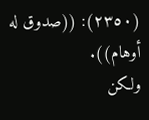(٢٣٥٠): ((صدوق له أوهام)).
ولكن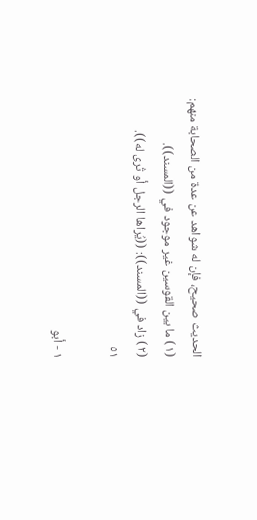الحديث صحيح، فإن له شواهد عن عدة من الصحابة منهم:
(١) ما بين القوسين غير موجود في ((المسند)).
(٢) زاد في ((المسند)): ((يُراها الرجل أو تُرى له)).
٥١

١ - أبو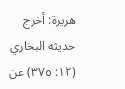هريرة: أخرج حديثه البخاري (١٢: ٣٧٥) عن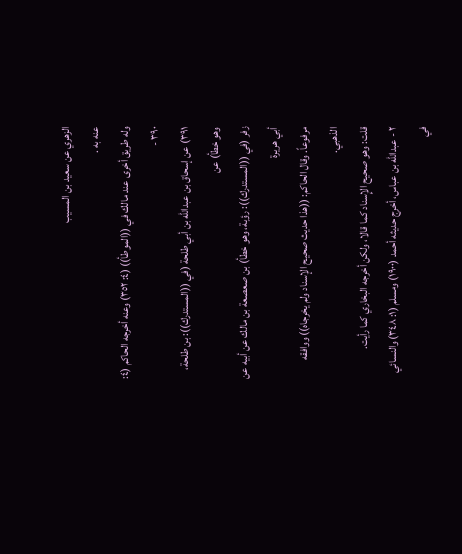الزهري عن سعيد بن المسيب
عنه به .
وله طريق أخرى عند مالك في ((الموطأ)) (٤: ٣٥٢) وعنه أخرجه الحاكم (٤: ٣٩٠ -
٣٩١) عن إسحاق بن عبدالله بن أبي طلحة (في ((المستدرك)): بن طلحة، وهو خطأ) عن
زفر (في ((المستدرك)): رؤبة، وهو خطأ) بن صعصعة بن مالك عن أبيه عن أبي هريرة
مرفوعاً. وقال الحاكم: ((هذا حديث صحيح الإسناد ولم يخرجاه)) ووافقه الذهبي.
قلت: وهو صحيح الإِسناد كما قالا، ولكن أخرجه البخاري كما رأيت.
٢ - عبدالله بن عباس، أخرج حديثه أحمد (١٩٠٠) ومسلم (١: ٣٤٨) والنسائي في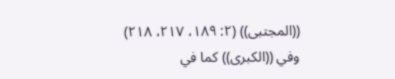((المجتبى)) (٢: ١٨٩، ٢١٧، ٢١٨) وفي ((الكبرى)) كما في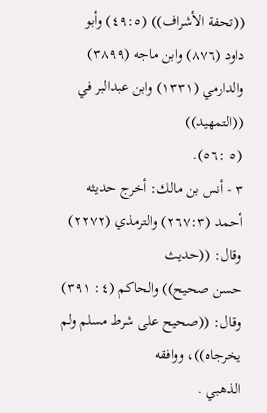((تحفة الأشراف)) (٤٩:٥) وأبو
داود (٨٧٦) وابن ماجه (٣٨٩٩) والدارمي (١٣٣١) وابن عبدالبر في ((التمهيد))
(٥ :٥٦).
٣ - أنس بن مالك: أخرج حديثه أحمد (٢٦٧:٣) والترمذي (٢٢٧٢) وقال: ((حديث
حسن صحيح)) والحاكم (٤: ٣٩١) وقال: ((صحيح على شرط مسلم ولم يخرجاه))، ووافقه
الذهبي .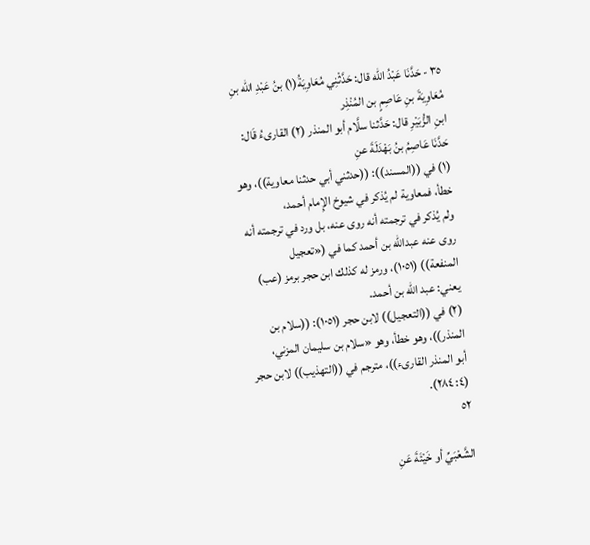٣٥ - حَدَّنَا عَبْدُ الله قال: حَدَّثْنِي مُعَاوِيَةُ(١) بنُ عَبْدِ الله بنِ مُعَاوِيَةَ بنِ عَاصِمٍ بن المُنْذِر
ابنِ الزُّبَيْرِ قال: حَدَّثنا سلَّام أبو المنذر (٢) القارىءُ قَال: حَدَّنَا عَاصِمُ بنُ بَهْدَلَةَ عنِ
(١) في ((المسند)): ((حدثني أبي حدثنا معاوية))، وهو خطأ، فمعاوية لم يُذكر في شيوخ الإِمام أحمد،
ولم يُذكر في ترجمته أنه روى عنه، بل ورد في ترجمته أنه روى عنه عبدالله بن أحمد كما في («تعجيل
المنفعة)) (١٠٥١)، ورمز له كذلك ابن حجر برمز (عب) يعني: عبد الله بن أحمد.
(٢) في ((التعجيل)) لابن حجر (١٠٥١): ((سلام بن المنذر))، وهو خطأ، وهو «سلام بن سليمان المزني،
أبو المنذر القارىء))، مترجم في ((التهذيب)) لابن حجر (٤: ٢٨٤).
٥٢

الشَّعْبَيِّ أو خَيْئَةَ عَنِ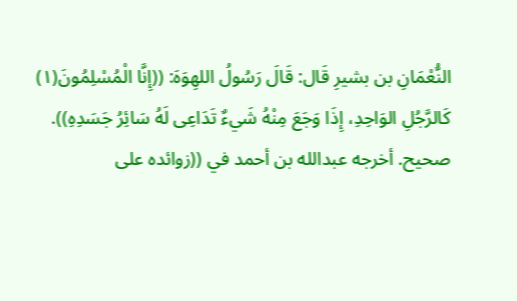النُّعْمَانِ بن بشيرِ قَال: قَالَ رَسُولُ اللهِوَهَ: ((إِنَّا الْمُسْلِمُونَ(١)
كَالرَّجُلِ الوَاحِدِ، إِذَا وَجَعَ مِنْهُ شَيءٌ تَدَاعِى لَهُ سَائِرُ جَسَدِهِ)).
صحيح. أخرجه عبدالله بن أحمد في ((زوائده على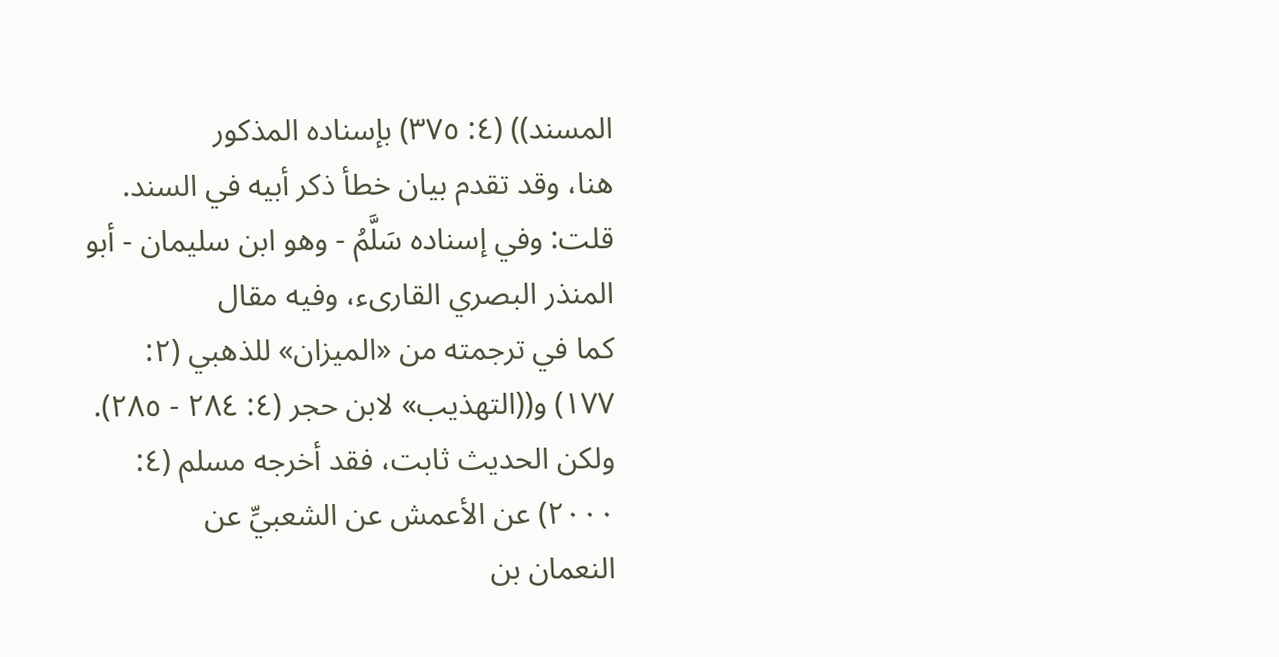المسند)) (٤: ٣٧٥) بإسناده المذكور
هنا، وقد تقدم بيان خطأ ذكر أبيه في السند.
قلت: وفي إسناده سَلَّمُ - وهو ابن سليمان - أبو المنذر البصري القارىء، وفيه مقال
کما في ترجمته من «الميزان» للذهبي (٢: ١٧٧) و((التھذیب» لابن حجر (٤: ٢٨٤ - ٢٨٥).
ولكن الحديث ثابت، فقد أخرجه مسلم (٤: ٢٠٠٠) عن الأعمش عن الشعبيِّ عن
النعمان بن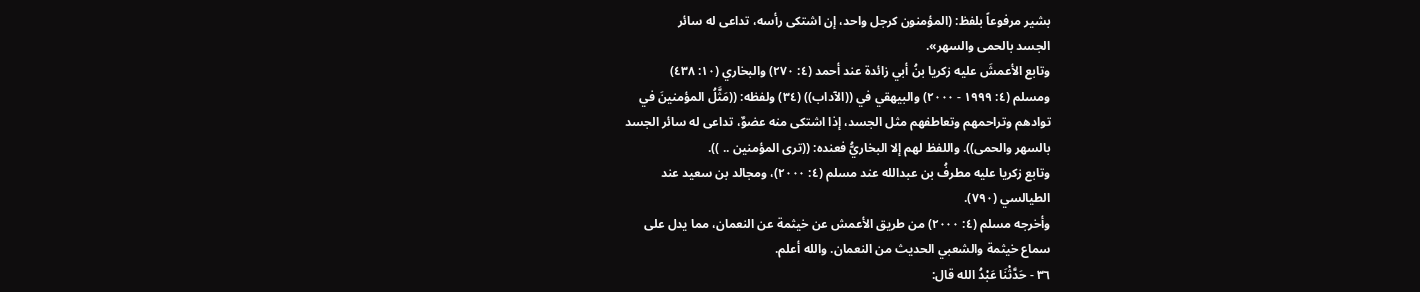بشير مرفوعاً بلفظ: (المؤمنون کرجل واحد، إن اشتکی رأسه، تداعى له سائر
الجسد بالحمى والسهر».
وتابع الأعمشَ عليه زكريا بنُ أبي زائدة عند أحمد (٤: ٢٧٠) والبخاري (١٠: ٤٣٨)
ومسلم (٤: ١٩٩٩ - ٢٠٠٠) والبيهقي في ((الآداب)) (٣٤) ولفظه: ((مَثَّلُ المؤمنينَ في
توادهم وتراحمهم وتعاطفهم مثل الجسد، إذا اشتكى منه عضوٌ، تداعى له سائر الجسد
بالسهر والحمى)). واللفظ لهم إلا البخاريُّ فعنده: ((ترى المؤمنين .. )).
وتابع زكريا عليه مطرفُ بن عبدالله عند مسلم (٤: ٢٠٠٠)، ومجالد بن سعيد عند
الطيالسي (٧٩٠).
وأخرجه مسلم (٤: ٢٠٠٠) من طريق الأعمش عن خيثمة عن النعمان، مما يدل على
سماع خيثمة والشعبي الحديث من النعمان. والله أعلم.
٣٦ - حَدَّثْنَا عَبْدُ الله قال: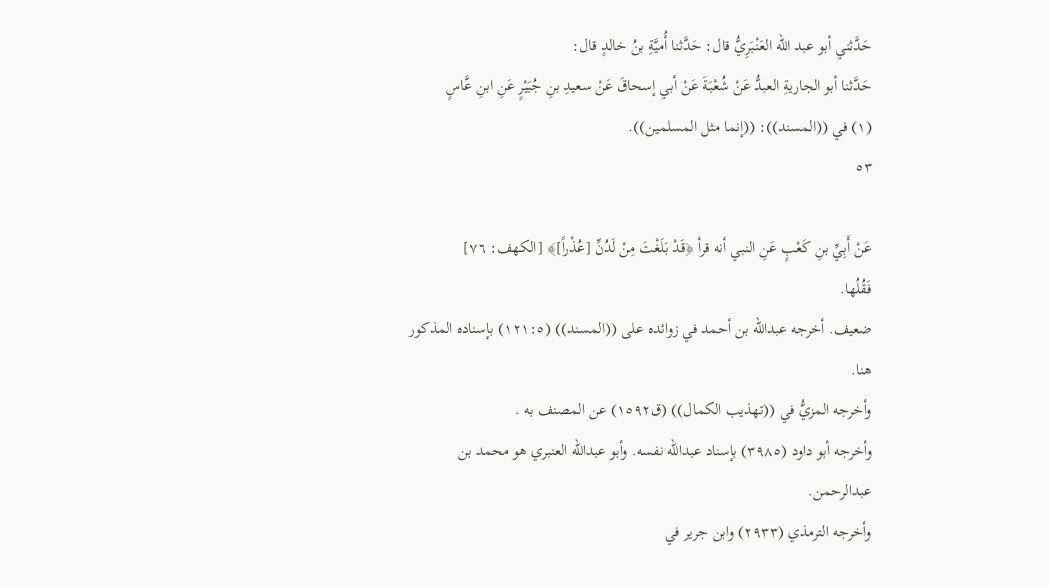حَدَّثني أبو عبد الله العَنْبَرِيُّ قال: حَدَّثنا أُميَّةِ بنُ خالدٍ قال:
حَدَّثنا أبو الجاريةِ العبدُّ عَنْ شُعْبَةَ عَنْ أبي إسحاقَ عَنْ سعيدِ بنِ جُبَيْرٍ عَنِ ابنِ عَّاسٍ
(١) في ((المسند)): ((إنما مثل المسلمين)).
٥٣

عَنْ أَبِيِّ بنِ كَعْبٍ عَنِ النبي أنه قرأ ﴿قَدْ بَلَغْتَ مِنْ لَدُنِّ [عُذْراً]﴾ [الكهف: ٧٦]
فَقُلُها.
ضعيف. أخرجه عبدالله بن أحمد في زوائده على ((المسند)) (١٢١:٥) بإسناده المذكور
هنا.
وأخرجه المزيُّ في ((تهذيب الكمال)) (ق١٥٩٢) عن المصنف به .
وأخرجه أبو داود (٣٩٨٥) بإسناد عبدالله نفسه. وأبو عبدالله العنبري هو محمد بن
عبدالرحمن.
وأخرجه الترمذي (٢٩٣٣) وابن جرير في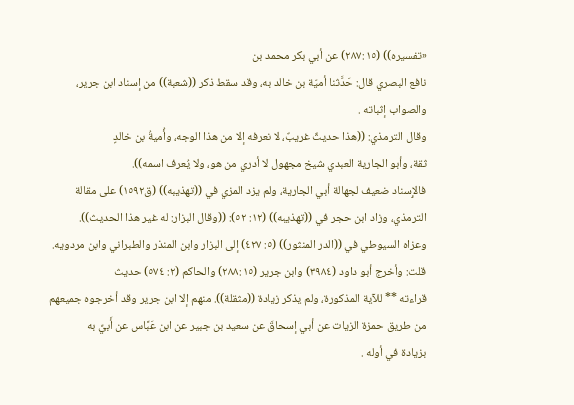«تفسيره)) (٢٨٧:١٥) عن أبي بكر محمد بن
نافع البصري قال: حَدَّثنا أميّة بن خالد به، وقد سقط ذكر ((شعبة)) من إسناد ابن جرير،
والصواب إثباته .
وقال الترمذي: ((هذا حديثٌ غريبٌ، لا نعرفه إلا من هذا الوجه، وأُميةُ بن خالدٍ
ثقة، وأبو الجارية العبدي شیخ مجهول لا أدري من هو، ولا يُعرف اسمه)).
فالإِسناد ضعيف لجهالة أبي الجارية، ولم يزد المزي في ((تهذيبه)) (ق١٥٩٢) على مقالة
الترمذي، وزاد ابن حجر في ((تهذيبه)) (١٢: ٥٢): ((وقال البزار: له غير هذا الحديث)).
وعزاه السيوطي في ((الدر المنثور)) (٥: ٤٢٧) إلى البزار وابن المنذر والطبراني وابن مردويه.
قلت: وأخرج أبو داود (٣٩٨٤) وابن جرير (٢٨٨:١٥) والحاكم (٢: ٥٧٤) حديث
قراءته ** للآية المذكورة، ولم يذكر زيادة ((مثقلة)). منهم إلا ابن جرير وقد أخرجوه جميعهم
من طريق حمزة الزيات عن أبي إسحاقَ عن سعيد بن جبير عن ابن عَبَّاس عن أَبيِّ به
بزيادة في أوله .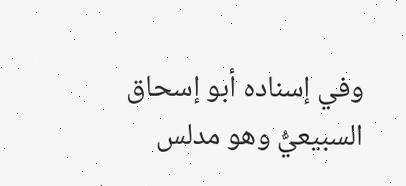وفي إسناده أبو إسحاق السبيعيُّ وهو مدلس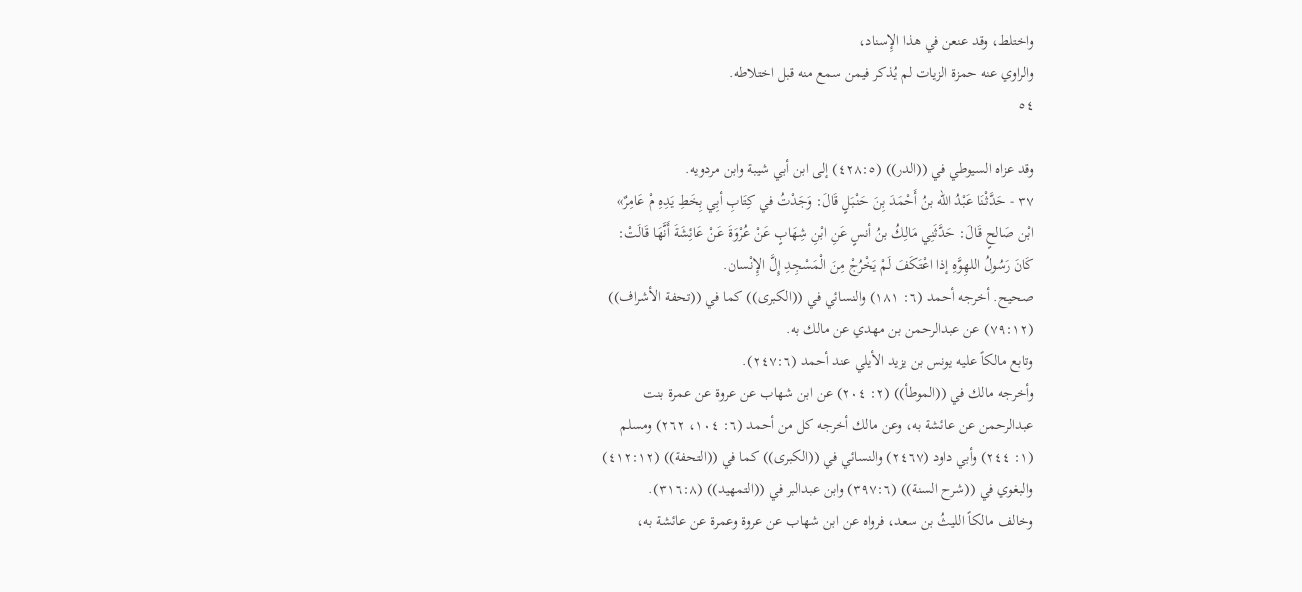واختلط، وقد عنعن في هذا الإِسناد،
والراوي عنه حمزة الزيات لم يُذکر فیمن سمع منه قبل اختلاطه.
٥٤

وقد عزاه السيوطي في ((الدر)) (٤٢٨:٥) إلى ابن أبي شيبة وابن مردويه.
٣٧ - حَدَّثْنَا عَبْدُ الله بنُ أَحْمَدَ بِنَ حَنْبَلٍ قَالَ: وَجَدْتُ في كِتَابِ أبِي بِخَطِ يَدِهِ مْ عَامِرٌ»
ابْن صَالحٍ قَالَ: حَدَّثَنِي مَالِكُ بنُ أنسٍ عَنِ ابْنِ شِهَابٍ عَنْ عُرْوَةَ عَنْ عَائِشَةَ أَنَّهَا قَالَتْ:
كَانَ رَسُولُ اللهِوَّهِ إذا اعْتَكَفَ لَمْ يَخْرُجْ مِنَ الْمَسْجِدِ إِلَّ الإِنْسان.
صحيح. أخرجه أحمد (٦: ١٨١) والنسائي في ((الكبرى)) كما في ((تحفة الأشراف))
(٧٩:١٢) عن عبدالرحمن بن مهدي عن مالك به.
وتابع مالكاً عليه يونس بن يزيد الأيلي عند أحمد (٢٤٧:٦).
وأخرجه مالك في ((الموطأ)) (٢: ٢٠٤) عن ابن شهاب عن عروة عن عمرة بنت
عبدالرحمن عن عائشة به، وعن مالك أخرجه كل من أحمد (٦: ١٠٤، ٢٦٢) ومسلم
(١: ٢٤٤) وأبي داود (٢٤٦٧) والنسائي في ((الكبرى)) كما في ((التحفة)) (٤١٢:١٢)
والبغوي في ((شرح السنة)) (٣٩٧:٦) وابن عبدالبر في ((التمهيد)) (٣١٦:٨).
وخالف مالكاً الليثُ بن سعد، فرواه عن ابن شهاب عن عروة وعمرة عن عائشة به،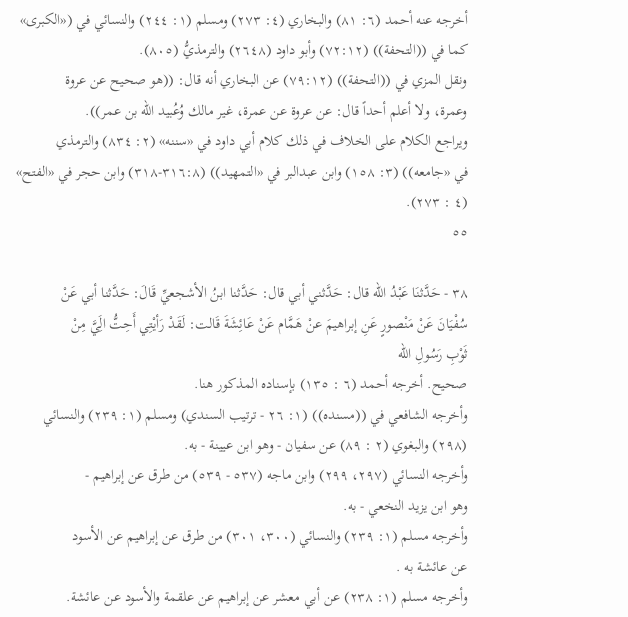أخرجه عنه أحمد (٦: ٨١) والبخاري (٤: ٢٧٣) ومسلم (١: ٢٤٤) والنسائي في («الكبرى»
كما في ((التحفة)) (٧٢:١٢) وأبو داود (٢٦٤٨) والترمذيُّ (٨٠٥).
ونقل المزي في ((التحفة)) (٧٩:١٢) عن البخاري أنه قال: ((هو صحيح عن عروة
وعمرة، ولا أعلم أحداً قال: عن عروة عن عمرة، غير مالك وُعُبيد الله بن عمر)).
ويراجع الكلام على الخلاف في ذلك كلام أبي داود في «سننه» (٢: ٨٣٤) والترمذي
في «جامعه)) (٣: ١٥٨) وابن عبدالبر في «التمهيد)) (٣١٦:٨-٣١٨) وابن حجر في «الفتح»
(٤ : ٢٧٣).
٥٥

٣٨ - حَدَّثنَا عَبْدُ الله قال: حَدَّثني أبي قال: حَدَّثنا ابنُ الأشجعيِّ قَالَ: حَدَّثنا أبي عَنْ
سُفْيَانَ عَنْ مَنْصورٍ عَنِ إبراهيمَ عنْ هَمَّام عَنْ عَائِشَةَ قَالت: لَقَدْ رَأيْتِي أَحِتُّ الَِيَّ مِنْ
ثَوْبِ رَسُولِ الله
صحيح. أخرجه أحمد (٦ : ١٣٥) بإسناده المذكور هنا.
وأخرجه الشافعي في ((مسنده)) (١: ٢٦ - ترتيب السندي) ومسلم (١: ٢٣٩) والنسائي
(٢٩٨) والبغوي (٢ : ٨٩) عن سفيان - وهو ابن عيينة - به.
وأخرجه النسائي (٢٩٧، ٢٩٩) وابن ماجه (٥٣٧ - ٥٣٩) من طرق عن إبراهيم -
وهو ابن یزید النخعي - به.
وأخرجه مسلم (١: ٢٣٩) والنسائي (٣٠٠، ٣٠١) من طرق عن إبراهيم عن الأسود
عن عائشة به .
وأخرجه مسلم (١: ٢٣٨) عن أبي معشر عن إبراهيم عن علقمة والأسود عن عائشة.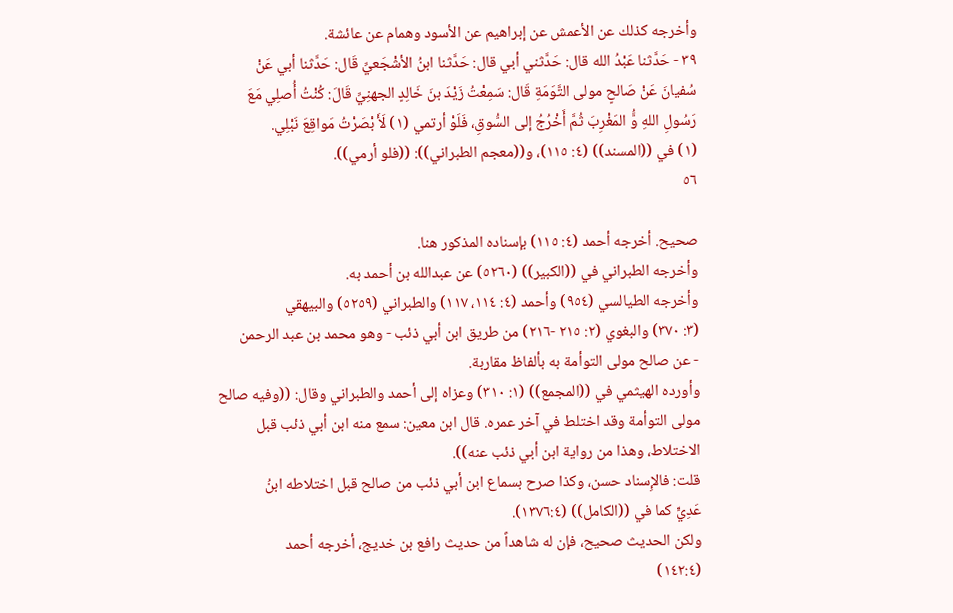وأخرجه كذلك عن الأعمش عن إبراهيم عن الأسود وهمام عن عائشة.
٣٩ - حَدَّثنا عَبْدُ الله قال: حَدَّثني أبي قال: حَدَّثنا ابنُ الأشْجَعيِّ قَال: حَدَّثنا أبي عَنْ
سُفيانَ عَنْ صَالحٍ مولى التَّوَمَةِ قَال: سَمِعْتُ زَيْدَ بنَ خَالِدٍ الجهنِيِّ قَالَ: كُنْتُ أُصلِي مَعَ
رَسُولِ اللهِ وَُّ المَغْرِبَ ثُمَّ أَخْرُجُ إلى السُّوقِ، فَلَوْ أرتمي (١) لَأَ بْصَرْتُ مَواقِعَ نَبْلِي.
(١) في ((المسند)) (٤: ١١٥)، و((معجم الطبراني)): ((فلو أرمي)).
٥٦

صحيح. أخرجه أحمد (٤: ١١٥) بإسناده المذكور هنا.
وأخرجه الطبراني في ((الكبير)) (٥٢٦٠) عن عبدالله بن أحمد به.
وأخرجه الطيالسي (٩٥٤) وأحمد (٤: ١١٤، ١١٧) والطبراني (٥٢٥٩) والبيهقي
(٣: ٣٧٠) والبغوي (٢: ٢١٥ -٢١٦) من طريق ابن أبي ذئب - وهو محمد بن عبد الرحمن
- عن صالح مولى التوأمة به بألفاظ مقاربة.
وأورده الهيثمي في ((المجمع)) (١: ٣١٠) وعزاه إلى أحمد والطبراني وقال: ((وفيه صالح
مولى التوأمة وقد اختلط في آخر عمره. قال ابن معين: سمع منه ابن أبي ذئب قبل
الاختلاط، وهذا من رواية ابن أبي ذئب عنه)).
قلت: فالإِسناد حسن، وكذا صرح بسماع ابن أبي ذئب من صالح قبل اختلاطه ابنُ
عَدِيٍّ كما في ((الكامل)) (١٣٧٦:٤).
ولكن الحديث صحيح، فإن له شاهداً من حديث رافع بن خديج، أخرجه أحمد
(١٤٢:٤)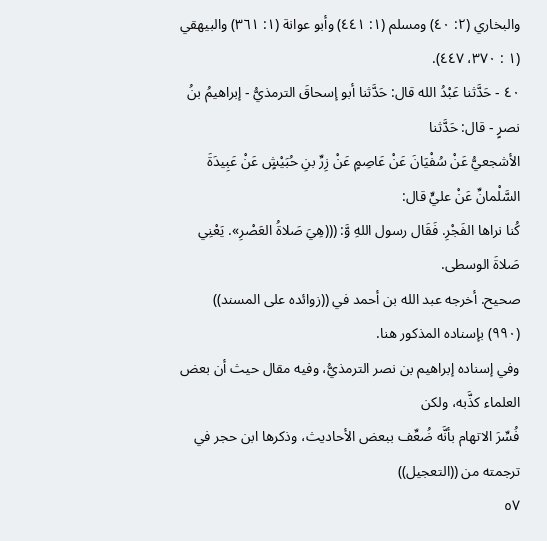والبخاري (٢: ٤٠) ومسلم (١: ٤٤١) وأبو عوانة (١: ٣٦١) والبيهقي
(١ : ٣٧٠، ٤٤٧).
٤٠ - حَدَّثنا عَبْدُ الله قال: حَدَّثنا أبو إسحاقَ الترمذيُّ - إبراهيمُ بنُ نصرٍ - قال: حَدَّثنا
الأشجعيُّ عَنْ سُفْيَانَ عَنْ عَاصِمٍ عَنْ زِرِّ بنِ حُبَيْشٍ عَنْ عَبِيدَةَ السَّلْمانِّ عَنْ عليٍّ قال:
كُنا نراها الفَجْرِ. فَقَال رسول اللهِ وَّ: (((هِيَ صَلاةُ العَصْرِ». يَعْنِي صَلاةَ الوسطى.
صحيح. أخرجه عبد الله بن أحمد في ((زوائده على المسند)) (٩٩٠) بإسناده المذكور هنا.
وفي إسناده إبراهيم بن نصر الترمذيُّ، وفيه مقال حيث أن بعض العلماء كذَّبه، ولكن
فُسِّرَ الاتهام بأنَّه ضُعِّف ببعض الأحاديث، وذكرها ابن حجر في ترجمته من ((التعجيل))
٥٧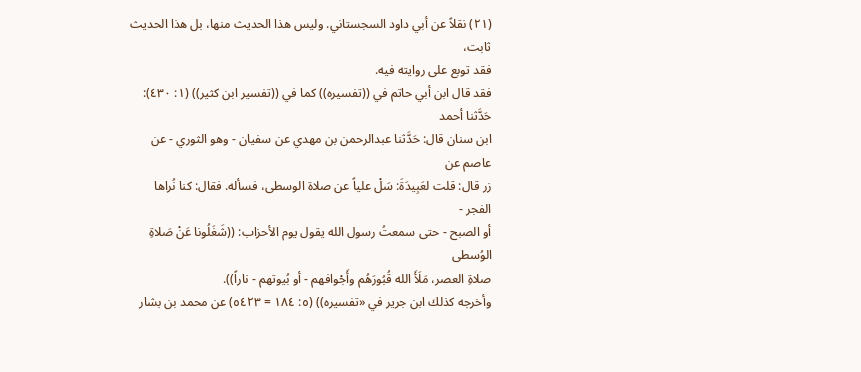(٢١) نقلاً عن أبي داود السجستاني. وليس هذا الحديث منها، بل هذا الحديث ثابت،
فقد توبع على روايته فیه.
فقد قال ابن أبي حاتم في ((تفسيره)) كما في ((تفسير ابن كثير)) (١: ٤٣٠): حَدَّثنا أحمد
ابن سنان قال: حَدَّثنا عبدالرحمن بن مهدي عن سفيان - وهو الثوري - عن عاصم عن
زر قال: قلت لعَبِيدَةَ: سَلْ علياً عن صلاة الوسطى، فسأله. فقال: كنا نُراها الفجر -
أو الصبح - حتى سمعتُ رسول الله يقول يوم الأحزاب: ((شَغَلُونا عَنْ صَلاةِ الوُسطى
صلاةِ العصر، مَلَأَ الله قُبُورَهُم وأَجْوافهم - أو بُيوتهم - ناراً)).
وأخرجه كذلك ابن جرير في «تفسيره)) (٥: ١٨٤ = ٥٤٢٣) عن محمد بن بشار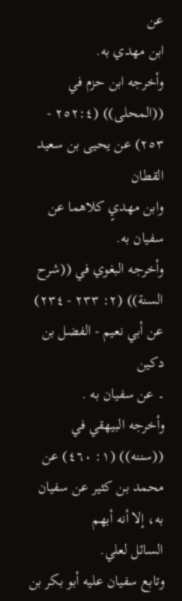عن
ابن مهدي به.
وأخرجه ابن حزم في ((المحلى)) (٢٥٢:٤ - ٢٥٣) عن يحيى بن سعيد القطان
وابن مهديٍ کلاهما عن سفيان به.
وأخرجه البغوي في ((شرح السنة)) (٢: ٢٣٣ - ٢٣٤) عن أبي نعيم - الفضل بن دكين
۔ عن سفيان به .
وأخرجه البيهقي في ((سننه)) (١: ٤٦٠) عن محمد بن كثير عن سفيان به، إلا أنه أبهم
السائل لعلي.
وتابع سفيان عليه أبو بكر بن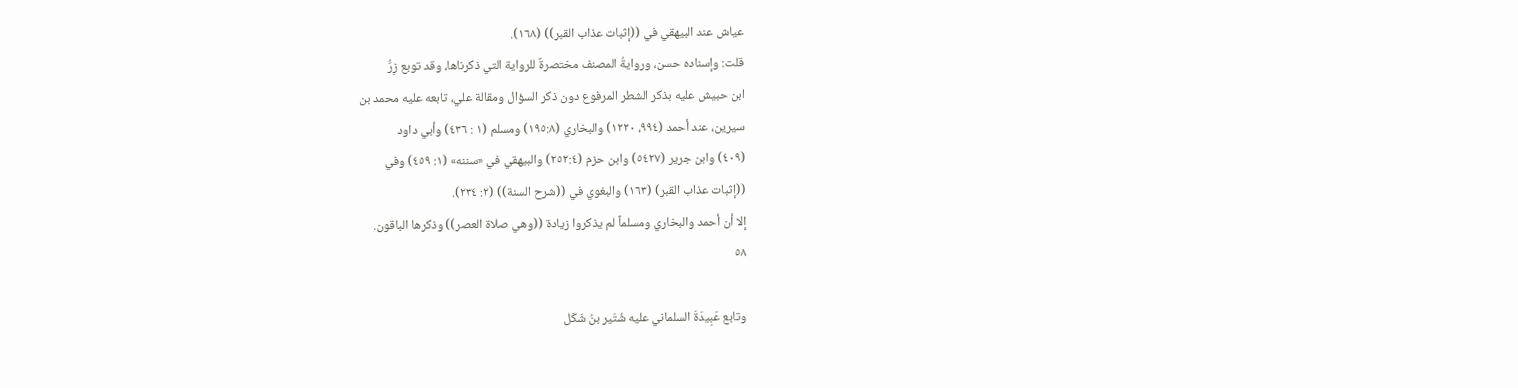عياش عند البيهقي في ((إثبات عذاب القبر)) (١٦٨).
قلت: وإسناده حسن، وروايةُ المصنف مختصرةٌ للرواية التي ذكرناها، وقد توبع زِرُّ
ابن حبيش عليه بذكر الشطر المرفوع دون ذكر السؤال ومقالة علي، تابعه عليه محمد بن
سیرین، عند أحمد (٩٩٤، ١٢٢٠) والبخاري (١٩٥:٨) ومسلم (١ : ٤٣٦) وأبي داود
(٤٠٩) وابن جرير (٥٤٢٧) وابن حزم (٢٥٢:٤) والبيهقي في «سننه» (١: ٤٥٩) وفي
((إثبات عذاب القبر) (١٦٣) والبغوي في ((شرح السنة)) (٢: ٢٣٤).
إلا أن أحمد والبخاري ومسلماً لم يذكروا زيادة ((وهي صلاة العصر)) وذكرها الباقون.
٥٨

وتابع عَبِيدَةَ السلماني عليه شُتَير بنُ شَكَل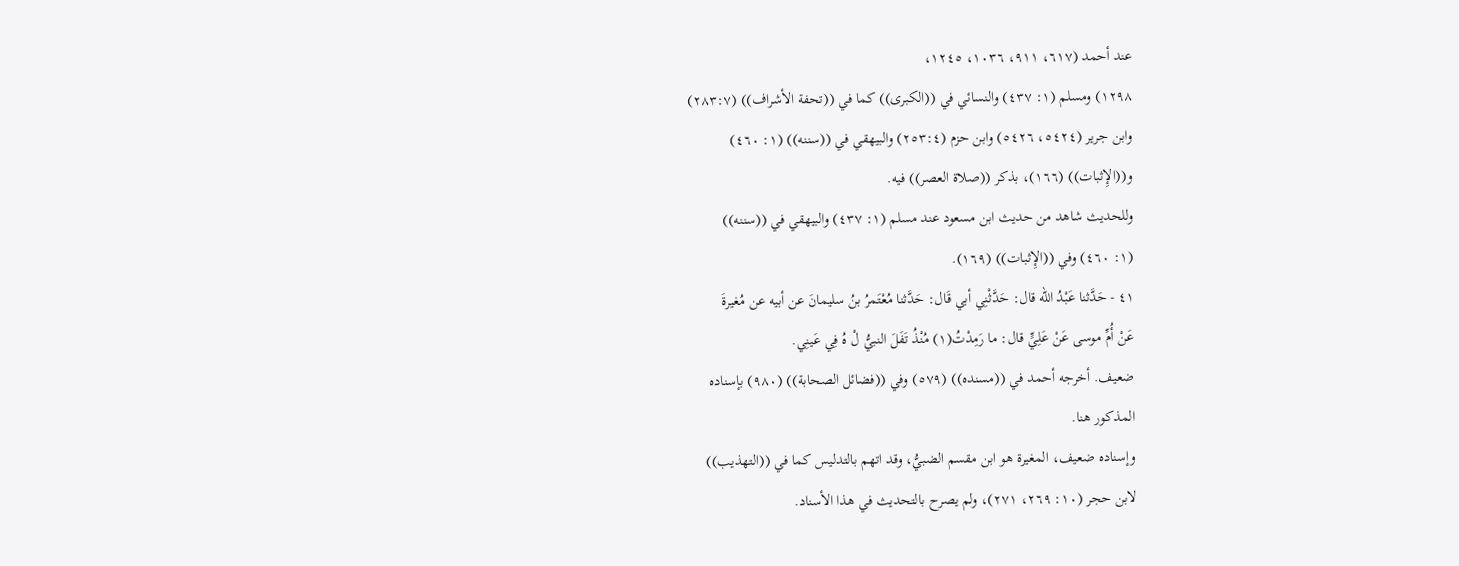عند أحمد (٦١٧، ٩١١، ١٠٣٦، ١٢٤٥،
١٢٩٨) ومسلم (١: ٤٣٧) والنسائي في ((الكبرى)) كما في ((تحفة الأشراف)) (٢٨٣:٧)
وابن جرير (٥٤٢٤، ٥٤٢٦) وابن حزم (٢٥٣:٤) والبيهقي في ((سننه)) (١: ٤٦٠)
و((الإِثبات)) (١٦٦)، بذكر ((صلاة العصر)) فيه.
وللحديث شاهد من حديث ابن مسعود عند مسلم (١: ٤٣٧) والبيهقي في ((سننه))
(١: ٤٦٠) وفي ((الإِثبات)) (١٦٩).
٤١ - حَدَّثنا عَبْدُ الله قال: حَدَّثْنِي أبي قَال: حَدَّثنا مُعْتَمرُ بنُ سليمانَ عن أبيه عن مُغيرةَ
عَنْ أُمِّ موسى عَنْ عَلِيٍّ قال: ما رَمِدْتُ(١) مُنْذُ تَفَلَ النبيُّ لْ هُ فِي عَينِي.
ضعيف. أخرجه أحمد في ((مسنده)) (٥٧٩) وفي ((فضائل الصحابة)) (٩٨٠) بإسناده
المذکور هنا.
وإسناده ضعيف، المغيرة هو ابن مقسم الضبيُّ، وقد اتهم بالتدليس كما في ((التهذيب))
لابن حجر (١٠: ٢٦٩، ٢٧١)، ولم يصرح بالتحديث في هذا الأسناد.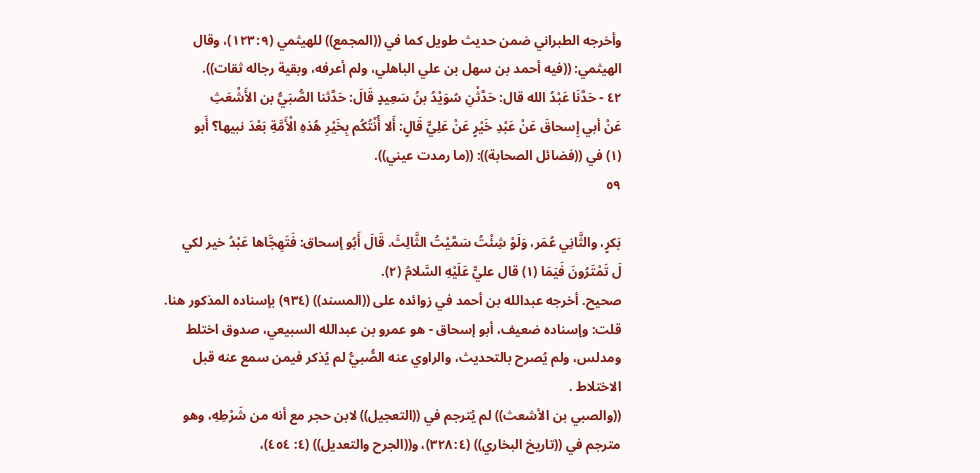وأخرجه الطبراني ضمن حديث طويل كما في ((المجمع)) للهيثمي (١٢٣:٩)، وقال
الهيثمي: ((فيه أحمد بن سهل بن علي الباهلي، ولم أعرفه، وبقية رجاله ثقات)).
٤٢ - حَدَّنَا عَبْدُ الله قال: حَدَّثْنِ سُوَيْدُ بنُ سَعِيدٍ قَالَ: حَدَّثنا الصُّبَيُّ بن الأَشْعَثِ
عَنْ أبي إِسحاقَ عَنْ عَبْدِ خَيْرٍ عَنْ عَلِيٍّ قَالٍ: أَلا أُنْتُكُم بِخَيْرِ هُذهِ الْأَمَّةِ بَعْدَ نبيها؟ أَبو
(١) في ((فضائل الصحابة)): ((ما رمدت عيني)).
٥٩

بَكرٍ، والثَّانِي عُمَر، وَلَوْ شِئْتُ سَمَّيْتُ الثَّالِثَ. قَالَ أَبُو إسحاق: فَتَهِجَّاها عَبْدُ خير لكي
لَ تَمْتَرُونَ فَيَمَا (١) قال عليٍّ عَلَيْهِ السَّلامُ (٢).
صحيح. أخرجه عبدالله بن أحمد في زوائده على ((المسند)) (٩٣٤) بإسناده المذكور هنا.
قلت: وإسناده ضعيف، أبو إسحاق - هو عمرو بن عبدالله السبيعي، صدوق اختلط
ومدلس، ولم يُصرح بالتحديث، والراوي عنه الصُّبيُّ لم يُذكر فيمن سمع عنه قبل
الاختلاط .
((والصبي بن الأشعث)) لم يُترجم في ((التعجيل)) لابن حجر مع أنه من شَرْطِهِ، وهو
مترجم في ((تاريخ البخاري)) (٣٢٨:٤)، و((الجرح والتعديل)) (٤: ٤٥٤)،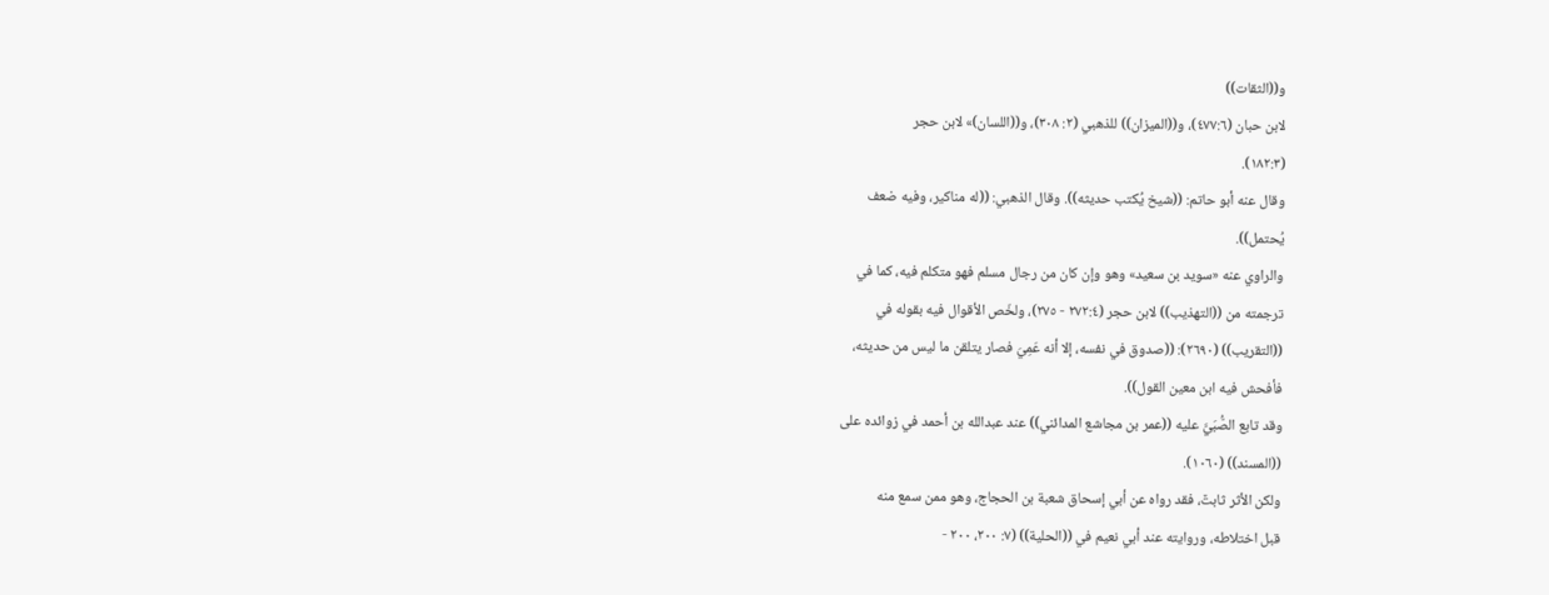و((الثقات))
لابن حبان (٤٧٧:٦)، و((الميزان)) للذهبي (٢: ٣٠٨)، و((اللسان)» لابن حجر
(١٨٢:٣).
وقال عنه أبو حاتم: ((شيخ يُكتب حديثه)). وقال الذهبي: ((له مناكير، وفيه ضعف
يُحتمل)).
والراوي عنه «سوید بن سعید» وهو وإن کان من رجال مسلم فهو متکلم فیه، کما في
ترجمته من ((التهذيب)) لابن حجر (٢٧٢:٤ - ٢٧٥)، ولخّص الأقوال فيه بقوله في
((التقريب)) (٢٦٩٠): ((صدوق في نفسه، إلا أنه عَمِيَ فصار يتلقن ما ليس من حديثه،
فأفحش فيه ابن معين القول)).
وقد تابع الصُّبَيَّ عليه ((عمر بن مجاشع المدائني)) عند عبدالله بن أحمد في زوائده على
((المسند)) (١٠٦٠).
ولكن الأثر ثابتٌ، فقد رواه عن أبي إسحاق شعبة بن الحجاج، وهو ممن سمع منه
قبل اختلاطه، وروايته عند أبي نعيم في ((الحلية)) (٧: ٢٠٠، ٢٠٠ -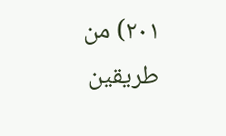٢٠١) من طريقين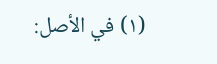(١) في الأصل: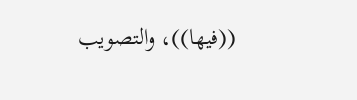((فيها))، والتصويب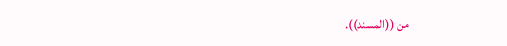من ((المسند)).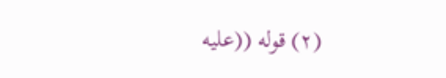(٢) قوله ((عليه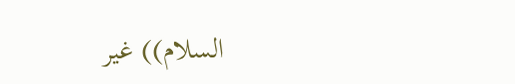السلام)) غير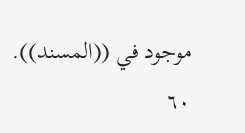موجود في ((المسند)).
٦٠